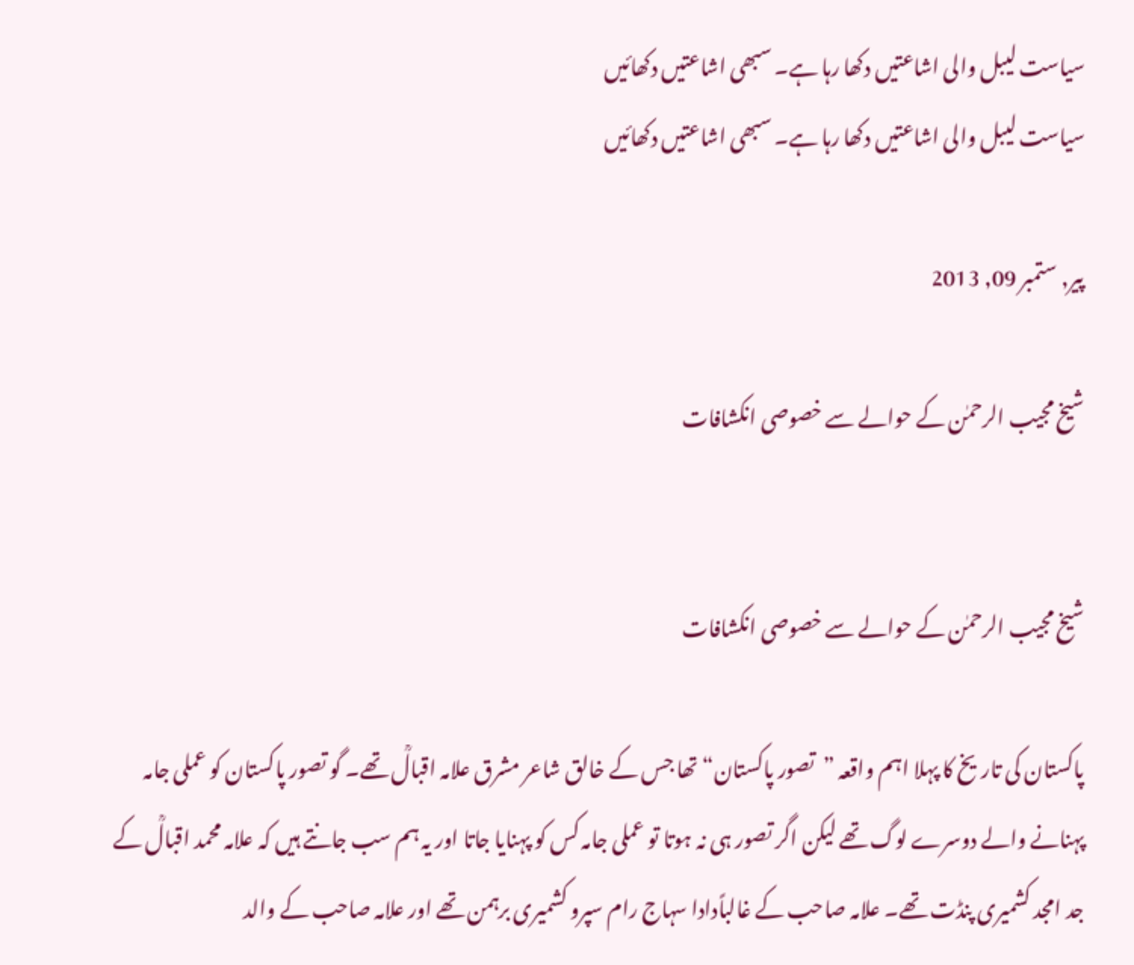سیاست لیبل والی اشاعتیں دکھا رہا ہے۔ سبھی اشاعتیں دکھائیں
سیاست لیبل والی اشاعتیں دکھا رہا ہے۔ سبھی اشاعتیں دکھائیں

پیر, ستمبر 09, 2013

شیخ مجیب الرحمٰن کے حوالے سے خصوصی انکشافات


شیخ مجیب الرحمٰن کے حوالے سے خصوصی انکشافات

پاکستان کی تاریخ کا پہلا اہم واقعہ ”تصور پاکستان“ تھا جس کے خالق شاعر مشرق علامہ اقبالؒ تھے۔ گو تصور پاکستان کو عملی جامہ پہنانے والے دوسرے لوگ تھے لیکن اگر تصور ہی نہ ہوتا تو عملی جامہ کس کو پہنایا جاتا اور یہ ہم سب جانتے ہیں کہ علامہ محمد اقبالؒ کے جد امجد کشمیری پنڈت تھے۔ علامہ صاحب کے غالباًدادا سہاج رام سپرو کشمیری برہمن تھے اور علامہ صاحب کے والد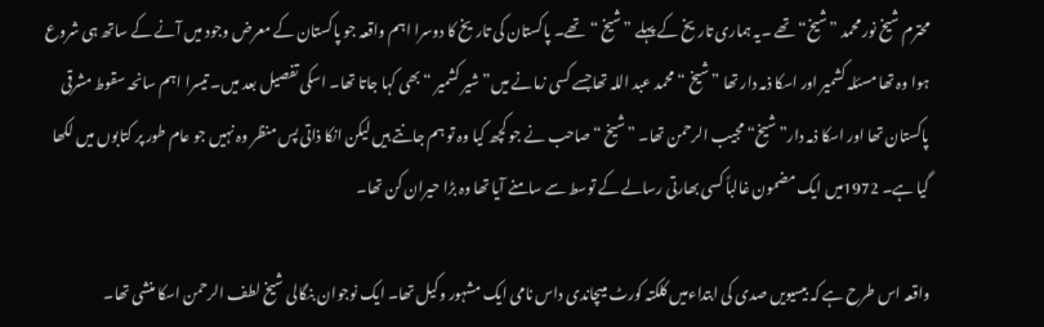محترم شیخ نور محمد ”شیخ“ تھے ۔یہ ہماری تاریخ کے پہلے ”شیخ “تھے۔ پاکستان کی تاریخ کا دوسرا اہم واقعہ جو پاکستان کے معرض وجود میں آنے کے ساتھ ہی شروع ہوا وہ تھا مسئلہ کشمیر اور اسکا ذمہ دار تھا ”شیخ “محمد عبد اللہ تھاجسے کسی زمانے میں” شیر کشمیر “بھی کہا جاتا تھا۔ اسکی تفصیل بعد میں۔ تیسرا اہم سانحہ سقوط مشرقی پاکستان تھا اور اسکا ذمہ دار” شیخ“ مجیب الرحمن تھا۔ ”شیخ “ صاحب نے جو کچھ کیا وہ تو ہم جانتے ہیں لیکن انکا ذاتی پس منظر وہ نہیں جو عام طور پر کتابوں میں لکھا گیا ہے۔ 1972میں ایک مضمون غالباً کسی بھارتی رسالے کے توسط سے سامنے آیا تھا وہ بڑا حیران کن تھا۔

واقعہ اس طرح ہے کہ بیسیویں صدی کی ابتداءمیں کلکتہ کورٹ میںچاندی داس نامی ایک مشہور وکیل تھا۔ ایک نوجوان بنگالی شیخ لطف الرحمن اسکا منشی تھا۔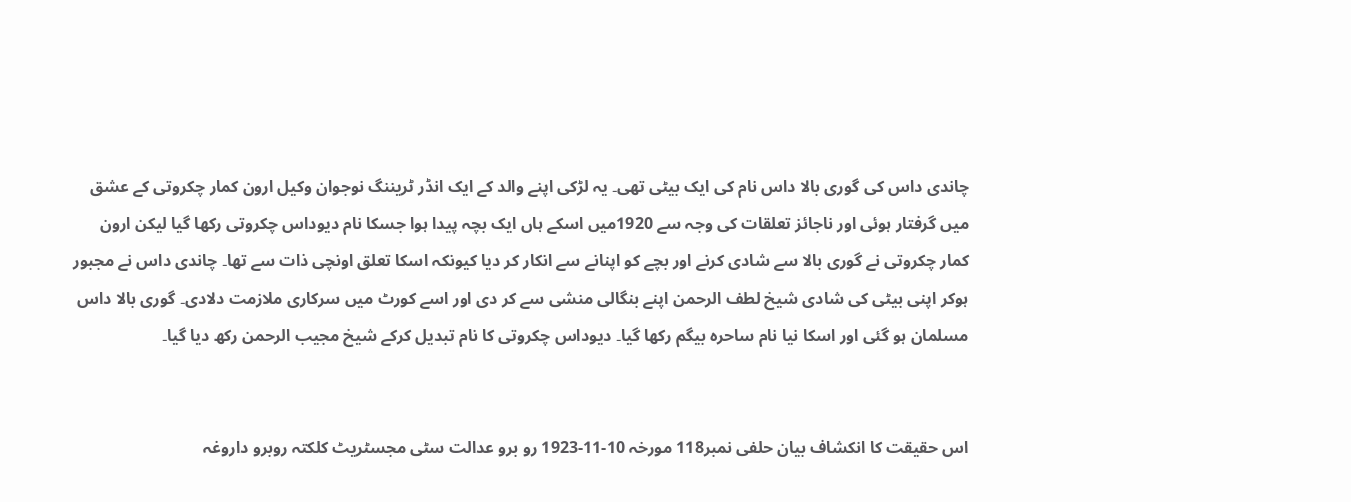چاندی داس کی گوری بالا داس نام کی ایک بیٹی تھی۔ یہ لڑکی اپنے والد کے ایک انڈر ٹریننگ نوجوان وکیل ارون کمار چکروتی کے عشق میں گرفتار ہوئی اور ناجائز تعلقات کی وجہ سے 1920میں اسکے ہاں ایک بچہ پیدا ہوا جسکا نام دیوداس چکروتی رکھا گیا لیکن ارون کمار چکروتی نے گوری بالا سے شادی کرنے اور بچے کو اپنانے سے انکار کر دیا کیونکہ اسکا تعلق اونچی ذات سے تھا۔ چاندی داس نے مجبور ہوکر اپنی بیٹی کی شادی شیخ لطف الرحمن اپنے بنگالی منشی سے کر دی اور اسے کورٹ میں سرکاری ملازمت دلادی۔ گوری بالا داس مسلمان ہو گئی اور اسکا نیا نام ساحرہ بیگم رکھا گیا۔ دیوداس چکروتی کا نام تبدیل کرکے شیخ مجیب الرحمن رکھ دیا گیا۔


اس حقیقت کا انکشاف بیان حلفی نمبر118 مورخہ 10-11-1923 رو برو عدالت سٹی مجسٹریٹ کلکتہ روبرو داروغہ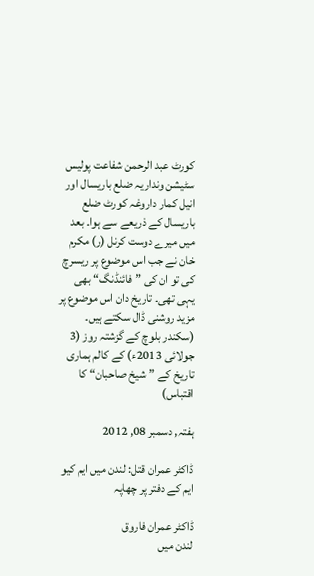کورٹ عبد الرحمن شفاعت پولیس سٹیشن ونداریہ ضلع باریسال اور انیل کمار داروغہ کورٹ ضلع باریسال کے ذریعے سے ہوا۔ بعد میں میرے دوست کرنل (ر) مکرم خان نے جب اس موضوع پر ریسرچ کی تو ان کی ”فائنڈنگ“ بھی یہی تھی۔ تاریخ دان اس موضوع پر مزید روشنی ڈال سکتے ہیں۔
(سکندر بلوچ کے گزشتہ روز (3 جولائی 2013ء) کے کالم ہماری تاریخ کے ”شیخ صاحبان“ کا اقتباس)

ہفتہ, دسمبر 08, 2012

ڈاکٹر عمران قتل: لندن میں ایم کیو ایم کے دفتر پر چھاپہ

ڈاکٹر عمران فاروق
لندن میں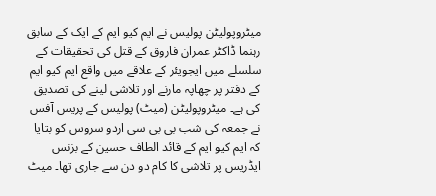میٹروپولیٹن پولیس نے ایم کیو ایم کے ایک کے سابق رہنما ڈاکٹر عمران فاروق کے قتل کی تحقیقات کے سلسلے میں ایجویئر کے علاقے میں واقع ایم کیو ایم کے دفتر پر چھاپہ مارنے اور تلاشی لینے کی تصدیق کی ہے۔ میٹروپولیٹن (میٹ) پولیس کے پریس آفس نے جمعہ کی شب بی بی سی اردو سروس کو بتایا کہ ایم کیو ایم کے قائد الطاف حسین کے بزنس ایڈریس پر تلاشی کا کام دو دن سے جاری تھا۔ میٹ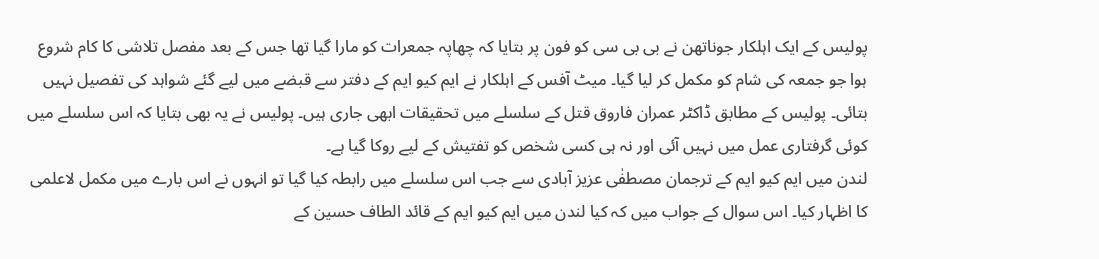پولیس کے ایک اہلکار جوناتھن نے بی بی سی کو فون پر بتایا کہ چھاپہ جمعرات کو مارا گیا تھا جس کے بعد مفصل تلاشی کا کام شروع ہوا جو جمعہ کی شام کو مکمل کر لیا گیا۔ میٹ آفس کے اہلکار نے ایم کیو ایم کے دفتر سے قبضے میں لیے گئے شواہد کی تفصیل نہیں بتائی۔ پولیس کے مطابق ڈاکٹر عمران فاروق قتل کے سلسلے میں تحقیقات ابھی جاری ہیں۔ پولیس نے یہ بھی بتایا کہ اس سلسلے میں کوئی گرفتاری عمل میں نہیں آئی اور نہ ہی کسی شخص کو تفتیش کے لیے روکا گیا ہے۔
لندن میں ایم کیو ایم کے ترجمان مصطفٰی عزیز آبادی سے جب اس سلسلے میں رابطہ کیا گیا تو انہوں نے اس بارے میں مکمل لاعلمی کا اظہار کیا۔ اس سوال کے جواب میں کہ کیا لندن میں ایم کیو ایم کے قائد الطاف حسین کے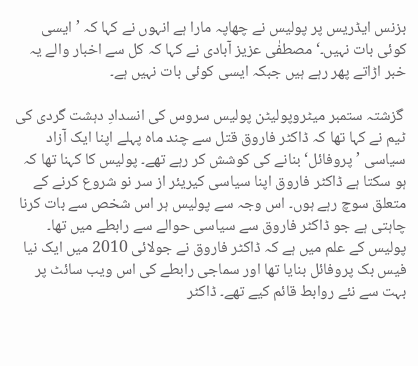بزنس ایڈریس پر پولیس نے چھاپہ مارا ہے انہوں نے کہا کہ ’ایسی کوئی بات نہیں۔‘ مصطفٰی عزیز آبادی نے کہا کہ کل سے اخبار والے یہ خبر اڑاتے پھر رہے ہیں جبکہ ایسی کوئی بات نہیں ہے۔

 گزشتہ ستمبر میٹروپولیٹن پولیس سروس کی انسدادِ دہشت گردی کی ٹیم نے کہا تھا کہ ڈاکٹر فاروق قتل سے چند ماہ پہلے اپنا ایک آزاد سیاسی ’پروفائل‘ بنانے کی کوشش کر رہے تھے۔ پولیس کا کہنا تھا کہ ہو سکتا ہے ڈاکٹر فاروق اپنا سیاسی کیریئر از سر نو شروع کرنے کے متعلق سوچ رہے ہوں۔ اس وجہ سے پولیس ہر اس شخص سے بات کرنا چاہتی ہے جو ڈاکٹر فاروق سے سیاسی حوالے سے رابطے میں تھا۔ پولیس کے علم میں ہے کہ ڈاکٹر فاروق نے جولائی 2010 میں ایک نیا فیس بک پروفائل بنایا تھا اور سماجی رابطے کی اس ویب سائٹ پر بہت سے نئے روابط قائم کیے تھے۔ ڈاکٹر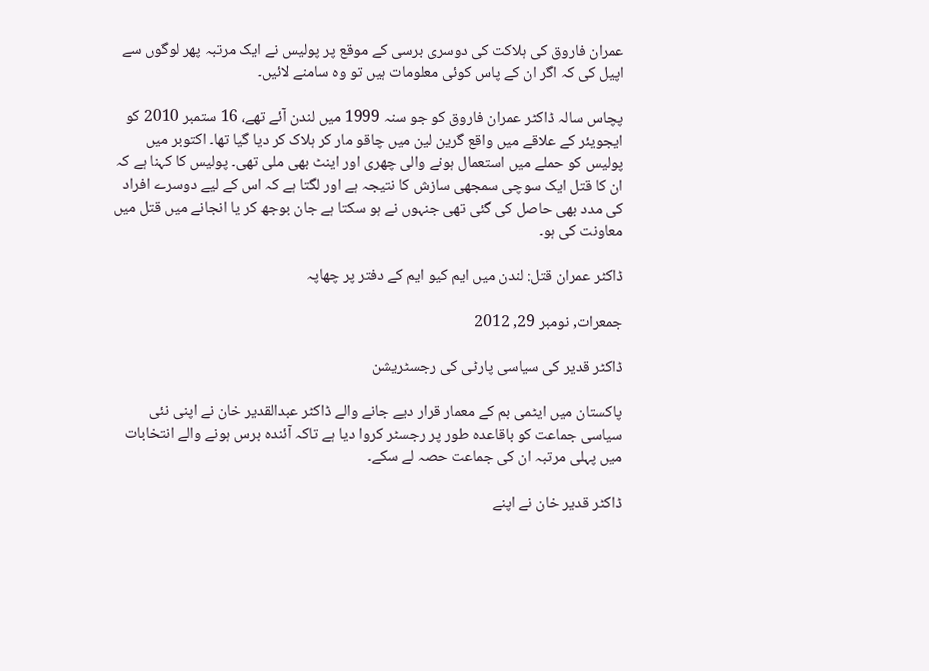عمران فاروق کی ہلاکت کی دوسری برسی کے موقع پر پولیس نے ایک مرتبہ پھر لوگوں سے اپیل کی کہ اگر ان کے پاس کوئی معلومات ہیں تو وہ سامنے لائیں۔

پچاس سالہ ڈاکٹر عمران فاروق کو جو سنہ 1999 میں لندن آئے تھے، 16 ستمبر 2010 کو ایجویئر کے علاقے میں واقع گرین لین میں چاقو مار کر ہلاک کر دیا گیا تھا۔ اکتوبر میں پولیس کو حملے میں استعمال ہونے والی چھری اور اینٹ بھی ملی تھی۔ پولیس کا کہنا ہے کہ ان کا قتل ایک سوچی سمجھی سازش کا نتیجہ ہے اور لگتا ہے کہ اس کے لیے دوسرے افراد کی مدد بھی حاصل کی گئی تھی جنہوں نے ہو سکتا ہے جان بوجھ کر یا انجانے میں قتل میں معاونت کی ہو۔

ڈاکٹر عمران قتل: لندن میں ایم کیو ایم کے دفتر پر چھاپہ

جمعرات, نومبر 29, 2012

ڈاکٹر قدیر کی سیاسی پارٹی کی رجسٹریشن

پاکستان میں ایٹمی بم کے معمار قرار دیے جانے والے ڈاکٹر عبدالقدیر خان نے اپنی نئی سیاسی جماعت کو باقاعدہ طور پر رجسٹر کروا دیا ہے تاکہ آئندہ برس ہونے والے انتخابات میں پہلی مرتبہ ان کی جماعت حصہ لے سکے۔

ڈاکٹر قدیر خان نے اپنے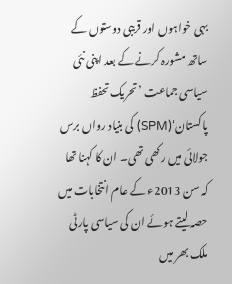بہی خواہوں اور قریبی دوستوں کے ساتھ مشورہ کرنے کے بعد اپنی نئی سیاسی جماعت ’تحریک تحفظ پاکستان‘(SPM) کی بنیاد رواں برس جولائی میں رکھی تھی۔ ان کا کہنا تھا کہ سن 2013ء کے عام انتخابات میں حصہ لیتے ہوئے ان کی سیاسی پارٹی ملک بھر میں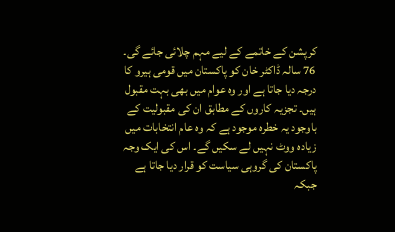کرپشن کے خاتمے کے لیے مہم چلائی جائے گی۔ 76 سالہ ڈاکٹر خان کو پاکستان میں قومی ہیرو کا درجہ دیا جاتا ہے اور وہ عوام میں بھی بہت مقبول ہیں۔ تجزیہ کاروں کے مطابق ان کی مقبولیت کے باوجود یہ خطرہ موجود ہے کہ وہ عام انتخابات میں زیادہ ووٹ نہیں لے سکیں گے۔ اس کی ایک وجہ پاکستان کی گروہی سیاست کو قرار دیا جاتا ہے جبکہ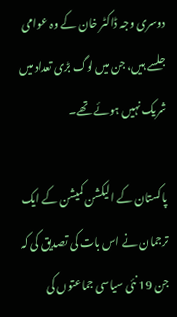دوسری وجہ ڈاکٹر خان کے وہ عوامی جلسے ہیں، جن میں لوگ بڑی تعداد میں شریک نہیں ہوئے تھے۔

پاکستان کے الیکشن کمیشن کے ایک ترجمان نے اس بات کی تصدیق کی کہ جن 19 نئی سیاسی جماعتوں کی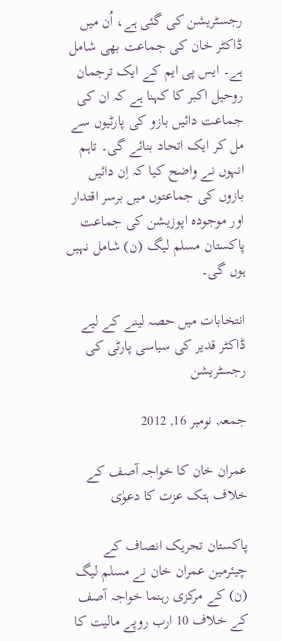رجسٹریشن کی گئی ہے، اُن میں ڈاکٹر خان کی جماعت بھی شامل ہے۔ ایس پی ایم کے ایک ترجمان روحیل اکبر کا کہنا ہے کہ ان کی جماعت دائیں بازو کی پارٹیوں سے مل کر ایک اتحاد بنائے گی۔ تاہم انہوں نے واضح کیا کہ اِن دائیں بازوں کی جماعتوں میں برسر اقتدار اور موجودہ اپوزیشن کی جماعت پاکستان مسلم لیگ (ن) شامل نہیں ہوں گی۔

انتخابات میں حصہ لینے کے لیے ڈاکٹر قدیر کی سیاسی پارٹی کی رجسٹریشن

جمعہ, نومبر 16, 2012

عمران خان کا خواجہ آصف کے خلاف ہتک عزت کا دعوٰی

پاکستان تحریک انصاف کے چیئرمین عمران خان نے مسلم لیگ (ن) کے مرکزی رہنما خواجہ آصف کے خلاف 10 ارب روپے مالیت کا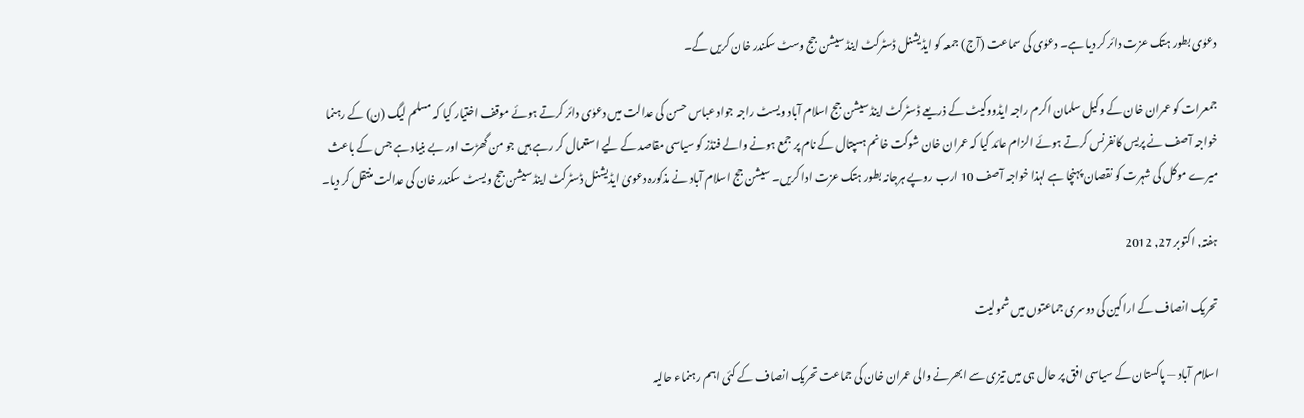دعوٰی بطور ہتک عزت دائر کر دیا ہے۔ دعوٰی کی سماعت (آج) جمعہ کو ایڈیشنل ڈسٹرکٹ اینڈ سیشن جج وسٹ سکندر خان کریں گے۔

جمعرات کو عمران خان کے وکیل سلمان اکرم راجہ ایڈووکیٹ کے ذریعے ڈسٹرکٹ اینڈ سیشن جج اسلام آباد ویسٹ راجہ جواد عباس حسن کی عدالت میں دعوٰی دائر کرتے ہوئے موقف اختیار کیا کہ مسلم لیگ (ن) کے رہنما خواجہ آصف نے پریس کانفرنس کرتے ہوئے الزام عائد کیا کہ عمران خان شوکت خانم ہسپتال کے نام پر جمع ہونے والے فنڈز کو سیاسی مقاصد کے لیے استعمال کر رہے ہیں جو من گھڑت اور بے بنیاد ہے جس کے باعث میرے موکل کی شہرت کو نقصان پہنچا ہے لہذا خواجہ آصف 10 ارب روپے ہرجانہ بطور ہتک عزت ادا کریں۔ سیشن جج اسلام آباد نے مذکورہ دعویٰ ایڈیشنل ڈسٹرکٹ اینڈ سیشن جج ویسٹ سکندر خان کی عدالت منتقل کر دیا۔

ہفتہ, اکتوبر 27, 2012

تحریک انصاف کے اراکین کی دوسری جماعتوں میں شمولیت

اسلام آباد — پاکستان کے سیاسی افق پر حال ہی میں تیزی سے ابھرنے والی عمران خان کی جماعت تحریک انصاف کے کئی اہم رہنماء حالیہ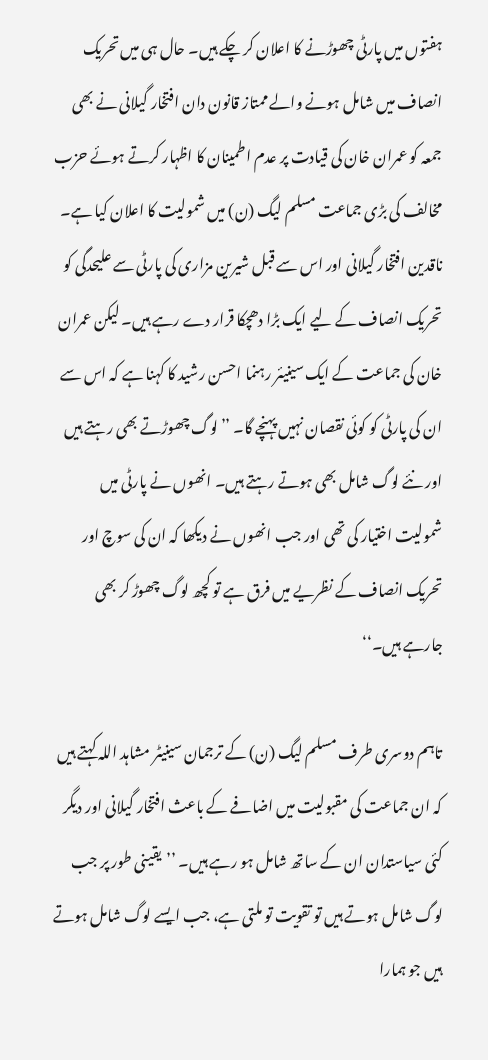ہفتوں میں پارٹی چھوڑنے کا اعلان کر چکے ہیں۔ حال ہی میں تحریک انصاف میں شامل ہونے والے ممتاز قانون دان افتخار گیلانی نے بھی جمعہ کو عمران خان کی قیادت پر عدم اطمینان کا اظہار کرتے ہوئے حزب مخالف کی بڑی جماعت مسلم لیگ (ن) میں شمولیت کا اعلان کیا ہے۔ ناقدین افتخار گیلانی اور اس سے قبل شیرین مزاری کی پارٹی سے علیحدگی کو تحریک انصاف کے لیے ایک بڑا دھچکا قرار دے رہے ہیں۔ لیکن عمران خان کی جماعت کے ایک سینیئر رہنما احسن رشید کا کہنا ہے کہ اس سے ان کی پارٹی کو کوئی نقصان نہیں پہنچے گا۔ ’’لوگ چھوڑتے بھی رہتے ہیں اور نئے لوگ شامل بھی ہوتے رہتے ہیں۔ انھوں نے پارٹی میں شمولیت اختیار کی تھی اور جب انھوں نے دیکھا کہ ان کی سوچ اور تحریک انصاف کے نظریے میں فرق ہے تو کچھ لوگ چھوڑ کر بھی جارہے ہیں۔‘‘

تاہم دوسری طرف مسلم لیگ (ن) کے ترجمان سینیٹر مشاہد اللہ کہتے ہیں کہ ان جماعت کی مقبولیت میں اضافے کے باعث افتخار گیلانی اور دیگر کئی سیاستدان ان کے ساتھ شامل ہو رہے ہیں۔ ’’یقینی طور پر جب لوگ شامل ہوتے ہیں تو تقویت تو ملتی ہے، جب ایسے لوگ شامل ہوتے ہیں جو ہمارا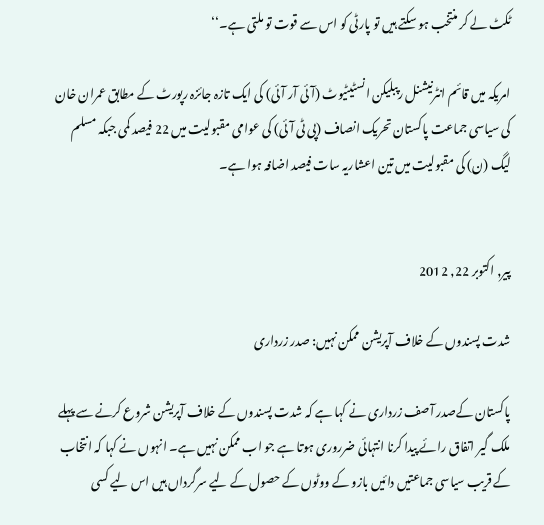ٹکٹ لے کر منتخب ہو سکتے ہیں تو پارٹی کو اس سے قوت تو ملتی ہے۔‘‘

امریکہ میں قائم انٹرنیشنل رپبلیکن انسٹیٹیوٹ (آئی آر آئی) کی ایک تازہ جائزہ رپورٹ کے مطابق عمران خان کی سیاسی جماعت پاکستان تحریک انصاف (پی ٹی آئی) کی عوامی مقبولیت میں 22 فیصد کمی جبکہ مسلم لیگ (ن) کی مقبولیت میں تین اعشاریہ سات فیصد اضافہ ہوا ہے۔


پیر, اکتوبر 22, 2012

شدت پسندوں کے خلاف آپریشن ممکن نہیں: صدر زرداری

پاکستان کےصدر آصف زرداری نے کہا ہے کہ شدت پسندوں کے خلاف آپریشن شروع کرنے سے پہلے ملک گیر اتفاق رائے پیدا کرنا انتہائی ضرروری ہوتا ہے جو اب ممکن نہیں ہے۔ انہوں نے کہا کہ انتخاب کے قریب سیاسی جماعتیں دائیں بازو کے ووٹوں کے حصول کے لیے سرگرداں ہیں اس لیے کسی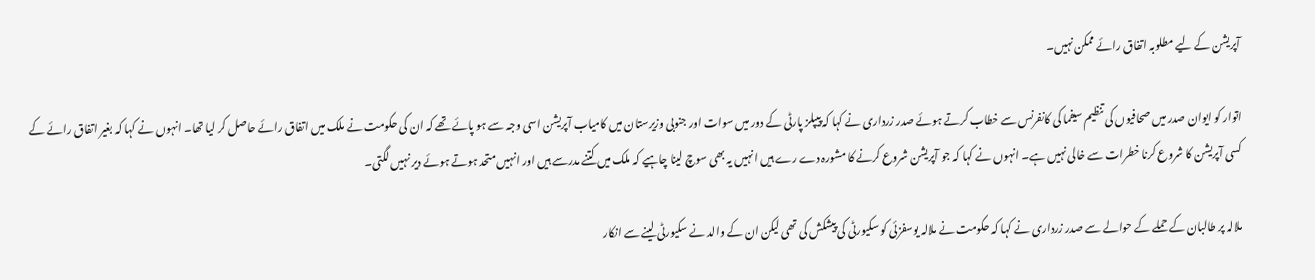آپریشن کے لیے مطلوبہ اتفاق رائے ممکن نہیں۔

اتوار کو ایوان صدر میں صحافیوں کی تنظیم سیفما کی کانفرنس سے خطاب کرتے ہوئے صدر زرداری نے کہا کہ پیپلز پارٹی کے دور میں سوات اور جنوبی وزیرستان میں کامیاب آپریشن اسی وجہ سے ہو پائے تھے کہ ان کی حکومت نے ملک میں اتفاق رائے حاصل کر لیا تھا۔ انہوں نے کہا کہ بغیر اتفاق رائے کے کسی آپریشن کا شروع کرنا خطرات سے خالی نہیں ہے۔ انہوں نے کہا کہ جو آپریشن شروع کرنے کا مشورہ دے رے ہیں انہیں یہ بھی سوچ لینا چاہیے کہ ملک میں کتنے مدرسے ہیں اور انہیں متحد ہوتے ہوئے دیر نہیں لگتی۔

ملالہ پر طالبان کے حملے کے حوالے سے صدر زرداری نے کہا کہ حکومت نے ملالہ یوسفزئی کو سکیورٹی کی پیشکش کی تھی لیکن ان کے والد نے سکیورٹی لینے سے انکار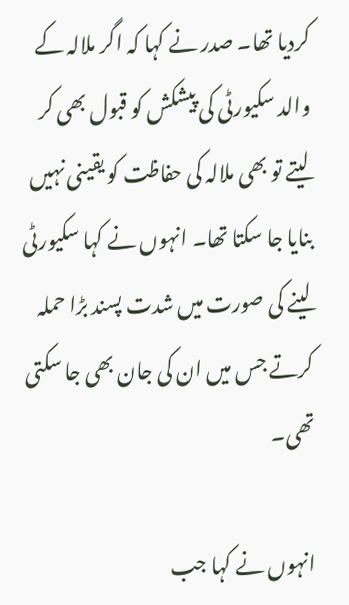کردیا تھا۔ صدر نے کہا کہ اگر ملالہ کے والد سکیورٹی کی پیشکش کو قبول بھی کر لیتے تو بھی ملالہ کی حفاظت کو یقینی نہیں بنایا جا سکتا تھا۔ انہوں نے کہا سکیورٹی لینے کی صورت میں شدت پسند بڑا حملہ کرتے جس میں ان کی جان بھی جا سکتی تھی۔

انہوں نے کہا جب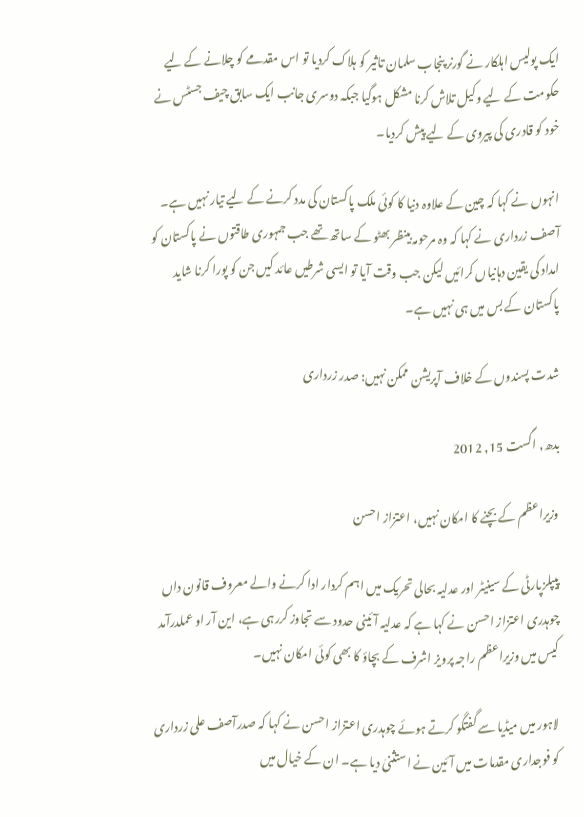ایک پولیس اہلکار نے گورنر پنجاب سلمان تاثیر کو ہلاک کردیا تو اس مقدمے کو چلانے کے لیے حکومت کے لیے وکیل تلاش کرنا مشکل ہوگیا جبکہ دوسری جانب ایک سابق چیف جسٹس نے خود کو قادری کی پیروی کے لیے پیش کردیا۔

انہوں نے کہا کہ چین کے علاوہ دنیا کا کوئی ملک پاکستان کی مدد کرنے کے لیے تیار نہیں ہے۔ آصف زرداری نے کہا کہ وہ مرحومہ بینظر بھٹو کے ساتھ تھے جب جمہوری طاقتوں نے پاکستان کو امداد کی یقین دہانیاں کرائیں لیکن جب وقت آیا تو ایسی شرطیں عائد کیں جن کو پورا کرنا شاید پاکستان کے بس میں ہی نہیں ہے۔

شدت پسندوں کے خلاف آپریشن ممکن نہیں: صدر زرداری

بدھ, اگست 15, 2012

وزیراعظم کے بچنے کا امکان نہیں، اعتزاز احسن

پیپلزپارٹی کے سینیٹر اور عدلیہ بحالی تحریک میں اہم کردار ادا کرنے والے معروف قانون داں چوہدری اعتزاز احسن نے کہا ہے کہ عدلیہ آئینی حدود سے تجاوز کررہی ہے، این آر او عملدرآمد کیس میں وزیراعظم راجہ پرویز اشرف کے بچاؤ کا بھی کوئی امکان نہیں۔

لاہور میں میڈیا سے گفتگو کرتے ہوئے چوہدری اعتزاز احسن نے کہا کہ صدرآصف علی زرداری کو فوجداری مقدمات میں آئین نے استثنیٰ دیا ہے۔ ان کے خیال میں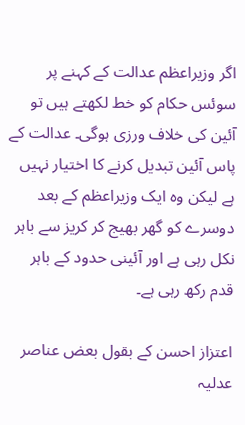اگر وزیراعظم عدالت کے کہنے پر سوئس حکام کو خط لکھتے ہیں تو آئین کی خلاف ورزی ہوگی۔ عدالت کے پاس آئین تبدیل کرنے کا اختیار نہیں ہے لیکن وہ ایک وزیراعظم کے بعد دوسرے کو گھر بھیج کر کریز سے باہر نکل رہی ہے اور آئینی حدود کے باہر قدم رکھ رہی ہے۔

اعتزاز احسن کے بقول بعض عناصر عدلیہ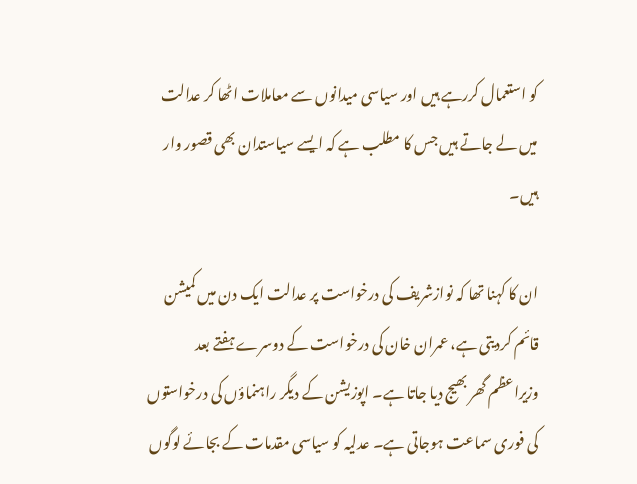کو استعمال کررہے ہیں اور سیاسی میدانوں سے معاملات اٹھا کر عدالت میں لے جاتے ہیں جس کا مطلب ہے کہ ایسے سیاستدان بھی قصور وار ہیں۔

ان کا کہنا تھا کہ نوازشریف کی درخواست پر عدالت ایک دن میں کمیشن قائم کردیتی ہے، عمران خان کی درخواست کے دوسرے ہفتے بعد وزیراعظم گھر بھیج دیا جاتا ہے۔ اپوزیشن کے دیگر راہنماؤں کی درخواستوں کی فوری سماعت ہوجاتی ہے۔ عدلیہ کو سیاسی مقدمات کے بجائے لوگوں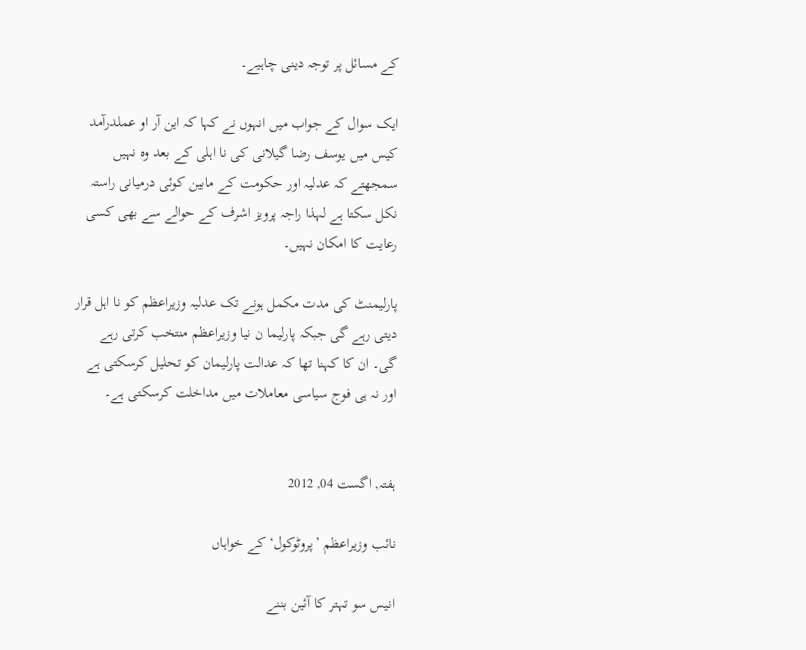کے مسائل پر توجہ دینی چاہیے۔

ایک سوال کے جواب میں انہوں نے کہا کہ این آر او عملدرآمد کیس میں یوسف رضا گیلانی کی نا اہلی کے بعد وہ نہیں سمجھتے کہ عدلیہ اور حکومت کے مابین کوئی درمیانی راستہ نکل سکتا ہے لہذا راجہ پرویز اشرف کے حوالے سے بھی کسی رعایت کا امکان نہیں۔

پارلیمنٹ کی مدت مکمل ہونے تک عدلیہ وزیراعظم کو نا اہل قرار دیتی رہے گی جبکہ پارلیما ن نیا وزیراعظم منتخب کرتی رہے گی۔ ان کا کہنا تھا کہ عدالت پارلیمان کو تحلیل کرسکتی ہے اور نہ ہی فوج سیاسی معاملات میں مداخلت کرسکتی ہے۔


ہفتہ, اگست 04, 2012

نائب وزیراعظم ’پروٹوکول‘ کے خواہاں

انیس سو تہتر کا آئین بننے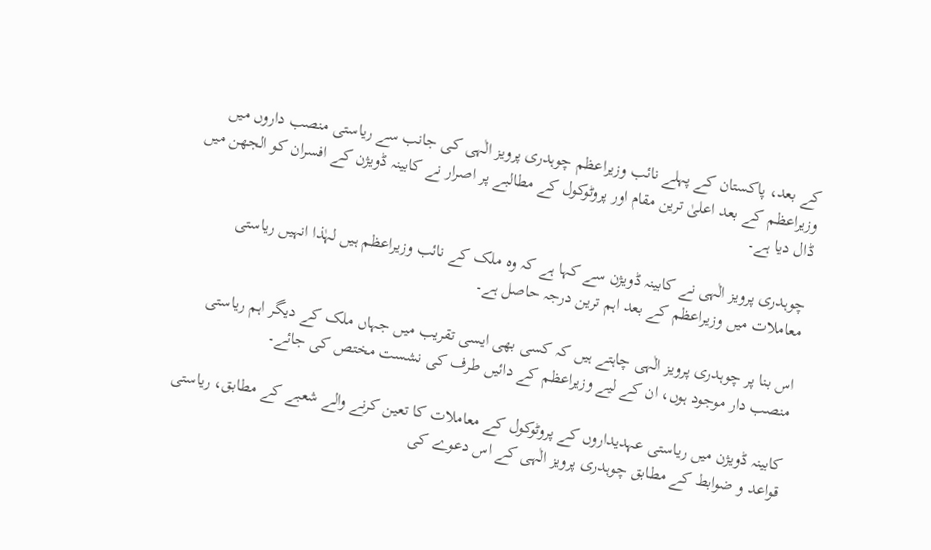کے بعد، پاکستان کے پہلے نائب وزیراعظم چوہدری پرویز الٰہی کی جانب سے ریاستی منصب داروں میں وزیراعظم کے بعد اعلیٰ ترین مقام اور پروٹوکول کے مطالبے پر اصرار نے کابینہ ڈویژن کے افسران کو الجھن میں ڈال دیا ہے۔

چوہدری پرویز الٰہی نے کابینہ ڈویژن سے کہا ہے کہ وہ ملک کے نائب وزیراعظم ہیں لہٰذا انہیں ریاستی معاملات میں وزیراعظم کے بعد اہم ترین درجہ حاصل ہے۔

اس بنا پر چوہدری پرویز الٰہی چاہتے ہیں کہ کسی بھی ایسی تقریب میں جہاں ملک کے دیگر اہم ریاستی منصب دار موجود ہوں، ان کے لیے وزیراعظم کے دائیں طرف کی نشست مختص کی جائے۔

کابینہ ڈویژن میں ریاستی عہدیداروں کے پروٹوکول کے معاملات کا تعین کرنے والے شعبے کے مطابق، ریاستی قواعد و ضوابط کے مطابق چوہدری پرویز الٰہی کے اس دعوے کی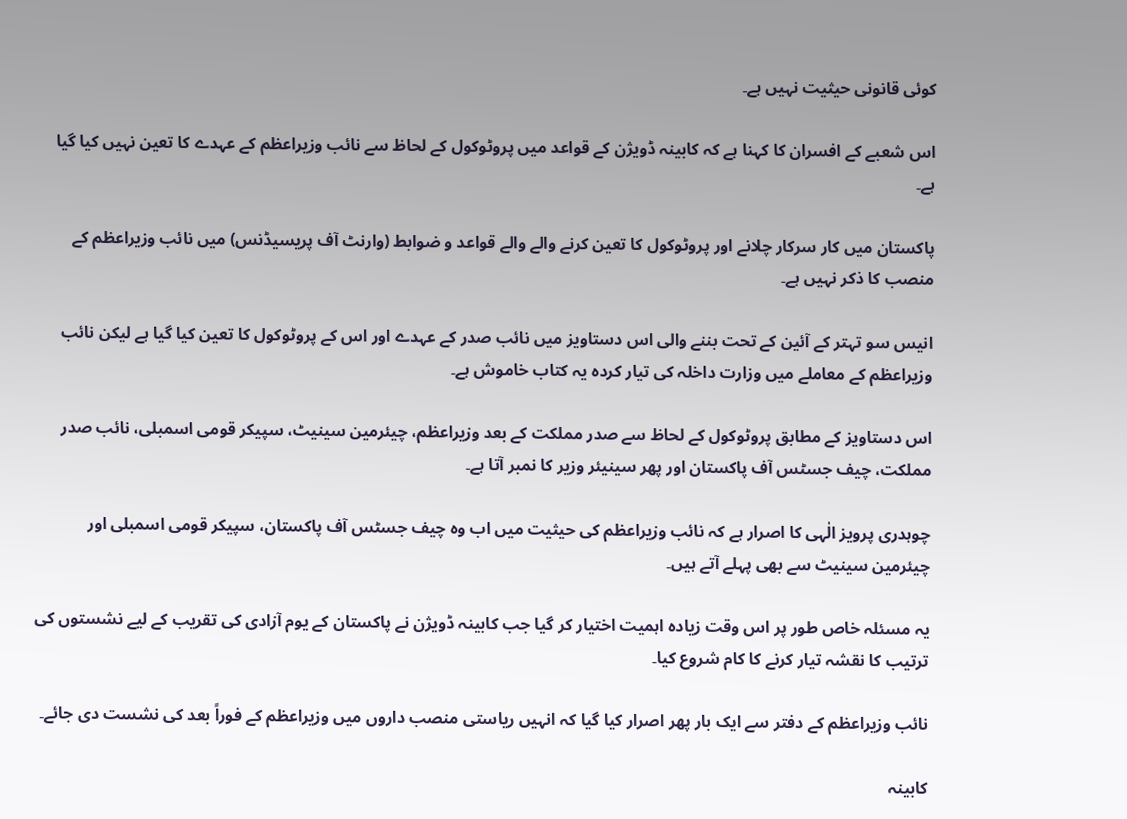کوئی قانونی حیثیت نہیں ہے۔

اس شعبے کے افسران کا کہنا ہے کہ کابینہ ڈویژن کے قواعد میں پروٹوکول کے لحاظ سے نائب وزیراعظم کے عہدے کا تعین نہیں کیا گیا ہے۔

پاکستان میں کار سرکار چلانے اور پروٹوکول کا تعین کرنے والے والے قواعد و ضوابط (وارنٹ آف پریسیڈنس) میں نائب وزیراعظم کے منصب کا ذکر نہیں ہے۔

انیس سو تہتر کے آئین کے تحت بننے والی اس دستاویز میں نائب صدر کے عہدے اور اس کے پروٹوکول کا تعین کیا گیا ہے لیکن نائب وزیراعظم کے معاملے میں وزارت داخلہ کی تیار کردہ یہ کتاب خاموش ہے۔

اس دستاویز کے مطابق پروٹوکول کے لحاظ سے صدر مملکت کے بعد وزیراعظم، چیئرمین سینیٹ، سپیکر قومی اسمبلی، نائب صدر مملکت، چیف جسٹس آف پاکستان اور پھر سینیئر وزیر کا نمبر آتا ہے۔

چوہدری پرویز الٰہی کا اصرار ہے کہ نائب وزیراعظم کی حیثیت میں اب وہ چیف جسٹس آف پاکستان، سپیکر قومی اسمبلی اور چیئرمین سینیٹ سے بھی پہلے آتے ہیں۔

یہ مسئلہ خاص طور پر اس وقت زیادہ اہمیت اختیار کر گیا جب کابینہ ڈویژن نے پاکستان کے یوم آزادی کی تقریب کے لیے نشستوں کی ترتیب کا نقشہ تیار کرنے کا کام شروع کیا۔

نائب وزیراعظم کے دفتر سے ایک بار پھر اصرار کیا گیا کہ انہیں ریاستی منصب داروں میں وزیراعظم کے فوراً بعد کی نشست دی جائے۔

کابینہ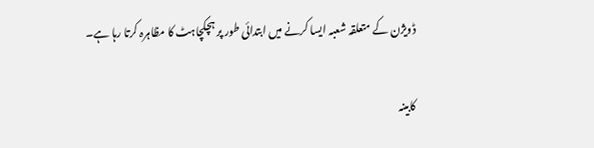ڈویژن کے متعلقہ شعبہ ایسا کرنے میں ابتدائی طور پر ہچکچاہٹ کا مظاہرہ کرتا رہا ہے۔

کابینہ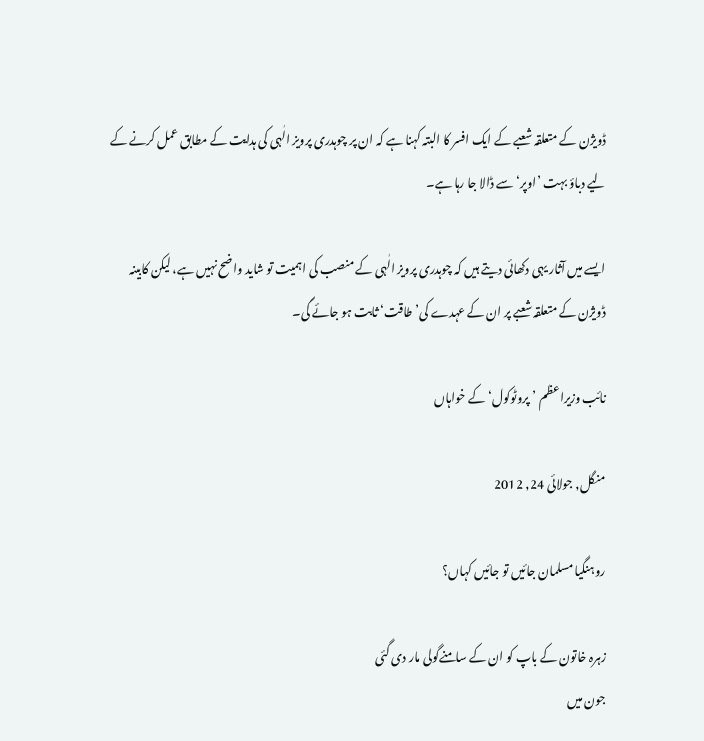ڈویژن کے متعلقہ شعبے کے ایک افسر کا البتہ کہنا ہے کہ ان پر چوہدری پرویز الٰہی کی ہدایت کے مطابق عمل کرنے کے لیے دباؤ بہت ’اوپر‘ سے ڈالا جا رہا ہے۔

ایسے میں آثار یہی دکھائی دیتے ہیں کہ چوہدری پرویز الٰہی کے منصب کی اہمیت تو شاید واضح نہیں ہے، لیکن کابینہ ڈویژن کے متعلقہ شعبے پر ان کے عہدے کی’طاقت‘ ثابت ہو جائے گی۔

نائب وزیراعظم ’پروٹوکول‘ کے خواہاں

منگل, جولائی 24, 2012

روہنگیا مسلمان جائیں تو جائیں کہاں؟

زہرہ خاتون کے باپ کو ان کے سامنےگولی مار دی گئی
جون میں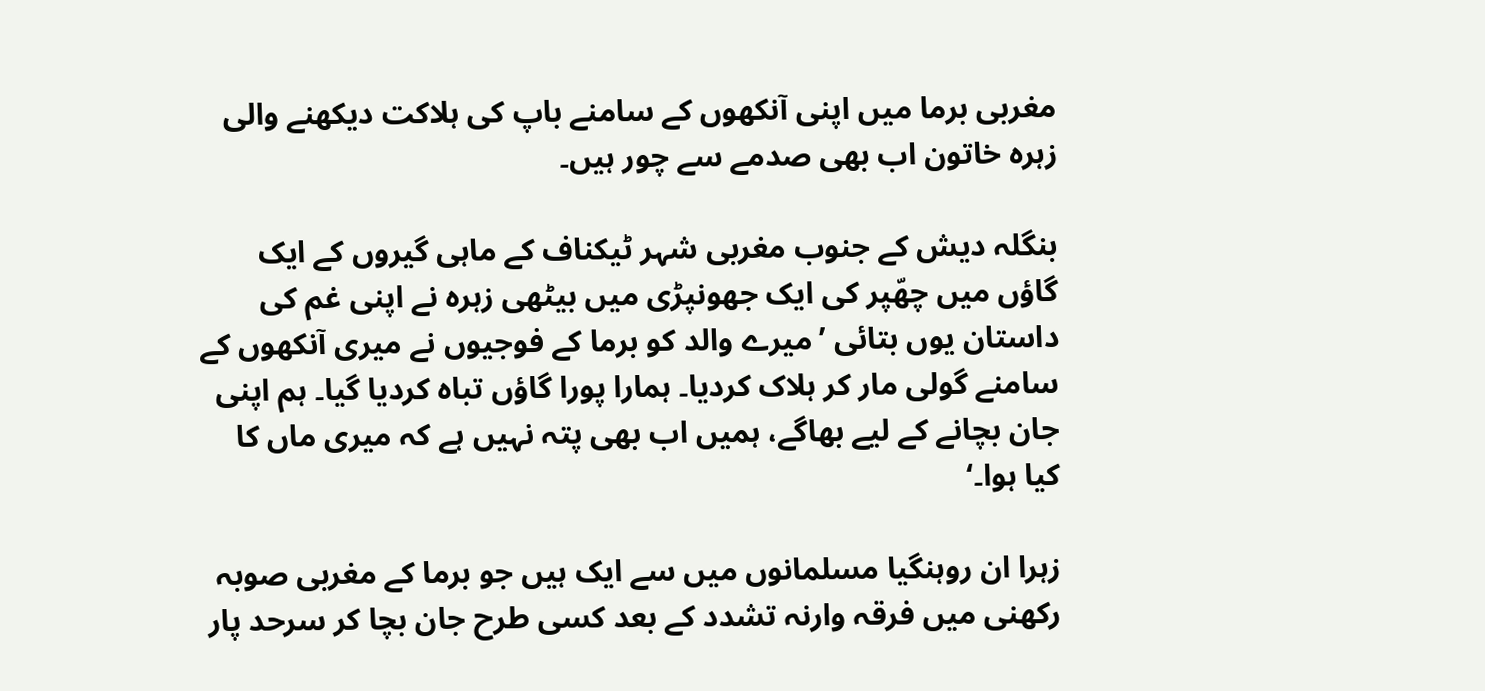مغربی برما میں اپنی آنکھوں کے سامنے باپ کی ہلاکت دیکھنے والی زہرہ خاتون اب بھی صدمے سے چور ہیں۔

بنگلہ دیش کے جنوب مغربی شہر ٹیکناف کے ماہی گيروں کے ایک گاؤں میں چھّپر کی ایک جھونپڑی میں بیٹھی زہرہ نے اپنی غم کی داستان یوں بتائی ’میرے والد کو برما کے فوجیوں نے میری آنکھوں کے سامنے گولی مار کر ہلاک کردیا۔ ہمارا پورا گاؤں تباہ کردیا گيا۔ ہم اپنی جان بچانے کے لیے بھاگے، ہمیں اب بھی پتہ نہیں ہے کہ میری ماں کا کیا ہوا۔‘

زہرا ان روہنگیا مسلمانوں میں سے ایک ہیں جو برما کے مغربی صوبہ رکھنی میں فرقہ وارنہ تشدد کے بعد کسی طرح جان بچا کر سرحد پار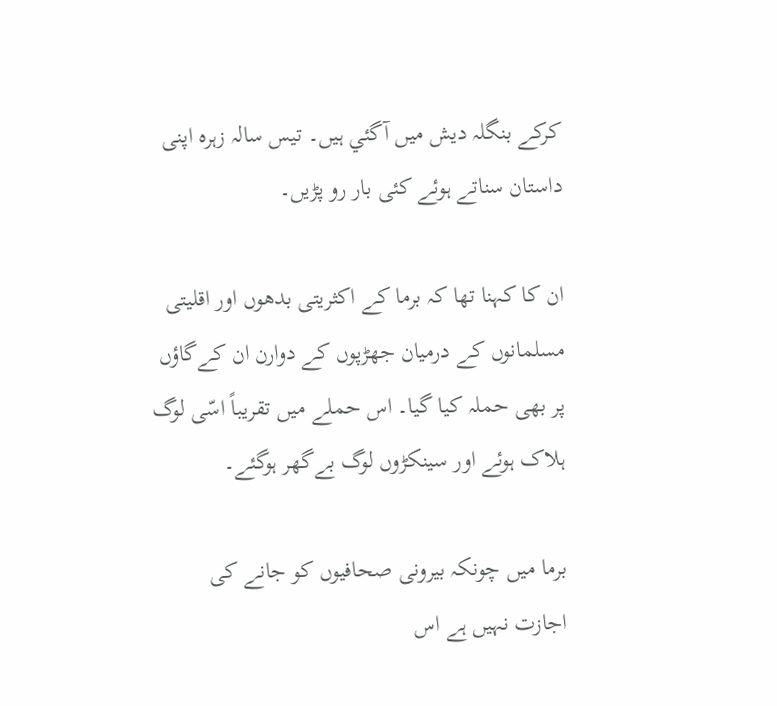کرکے بنگلہ دیش میں آگئي ہیں۔ تیس سالہ زہرہ اپنی داستان سناتے ہوئے کئی بار رو پڑیں۔

ان کا کہنا تھا کہ برما کے اکثریتی بدھوں اور اقلیتی مسلمانوں کے درمیان جھڑپوں کے دوارن ان کےگاؤں پر بھی حملہ کیا گيا۔ اس حملے میں تقریباً اسّی لوگ ہلاک ہوئے اور سینکڑوں لوگ بےگھر ہوگئے۔

برما میں چونکہ بیرونی صحافیوں کو جانے کی اجازت نہیں ہے اس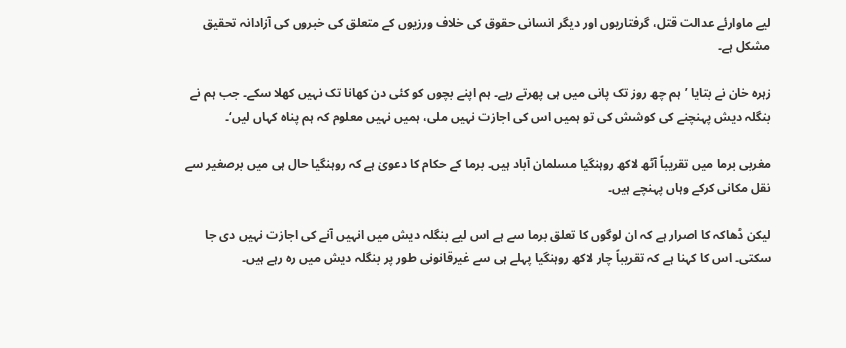لیے ماوارئے عدالت قتل، گرفتاریوں اور دیگر انسانی حقوق کی خلاف ورزیوں کے متعلق کی خبروں کی آزادانہ تحقیق مشکل ہے۔

زہرہ خان نے بتایا ’ہم چھ روز تک پانی میں ہی پھرتے رہے۔ ہم اپنے بچوں کو کئی دن کھانا تک نہیں کھلا سکے۔ جب ہم نے بنگلہ دیش پہنچنے کی کوشش کی تو ہمیں اس کی اجازت نہیں ملی، ہمیں نہیں معلوم کہ ہم پناہ کہاں لیں‘۔

مغربی برما میں تقریباً آٹھ لاکھ روہنگیا مسلمان آباد ہیں۔ برما کے حکام کا دعویٰ ہے کہ روہنگیا حال ہی میں برصغیر سے نقل مکانی کرکے وہاں پہنچے ہیں۔

لیکن ڈھاکہ کا اصرار ہے کہ ان لوگوں کا تعلق برما سے ہے اس لیے بنگلہ دیش میں انہیں آنے کی اجازت نہیں دی جا سکتی۔ اس کا کہنا ہے کہ تقریباً چار لاکھ روہنگیا پہلے ہی سے غیرقانونی طور پر بنگلہ دیش میں رہ رہے ہیں۔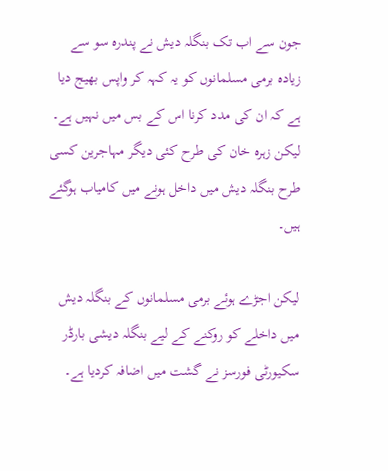جون سے اب تک بنگلہ دیش نے پندرہ سو سے زیادہ برمی مسلمانوں کو یہ کہہ کر واپس بھیج دیا ہے کہ ان کی مدد کرنا اس کے بس میں نہیں ہے۔ لیکن زہرہ خان کی طرح کئی دیگر مہاجرین کسی طرح بنگلہ دیش میں داخل ہونے میں کامیاب ہوگئے ہیں۔

لیکن اجڑے ہوئے برمی مسلمانوں کے بنگلہ دیش میں داخلے کو روکنے کے لیے بنگلہ دیشی بارڈر سکیورٹی فورسز نے گشت میں اضافہ کردیا ہے۔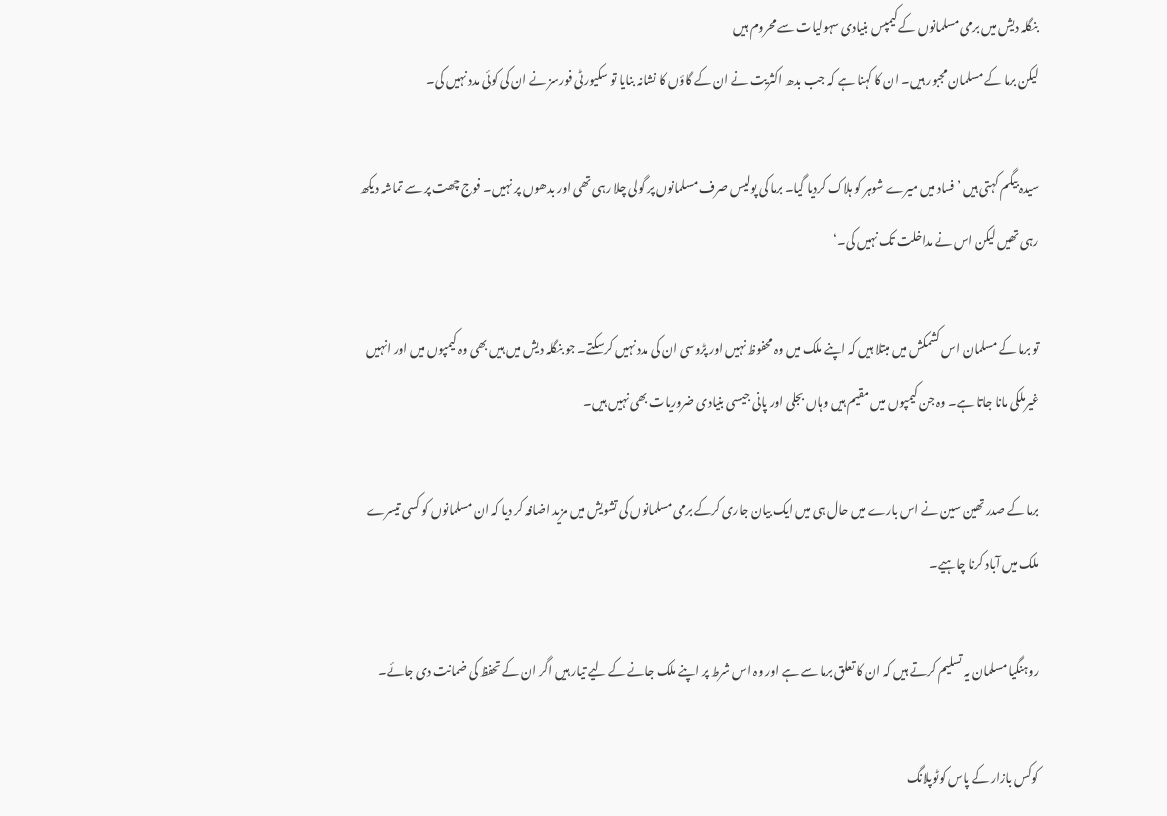بنگلہ دیش میں برمی مسلمانوں کے کیمپس بنیادی سہولیات سے محروم ہیں
لیکن برما کے مسلمان مجبور ہیں۔ ان کا کہنا ہے کہ جب بدھ اکثریت نے ان کے گاؤں کا نشانہ بنایا تو سکیورٹی فورسز نے ان کی کوئی مدد نہیں کی۔

سیدہ بیگم کہتی ہیں ’فساد میں میرے شوہر کو ہلاک کردیا گیا۔ برما کی پولیس صرف مسلمانوں پر گولی چلا رہی تھی اور بدھوں پر نہیں۔ فوج چھت پر سے تماشہ دیکھ رہی تھیں لیکن اس نے مداخلت تک نہیں کی۔‘

تو برما کے مسلمان اس کشمکش میں مبتلا ہیں کہ اپنے ملک میں وہ محفوظ نہیں اور پڑوسی ان کی مدد نہیں کرسکتے۔ جو بنگلہ دیش میں ہیں بھی وہ کیمپوں میں اور انہیں غیرملکی مانا جاتا ہے۔ وہ جن کیمپوں میں مقیم ہیں وہاں بجلی اور پانی جیسی بنیادی ضروریات بھی نہیں ہیں۔

برما کے صدر تھین سین نے اس بارے میں حال ہی میں ایک بیان جاری کرکے برمی مسلمانوں کی تشویش میں مزید اضافہ کر دیا کہ ان مسلمانوں کو کسی تیسرے ملک میں آباد کرنا چاہیے۔

روہنگیا مسلمان یہ تسلیم کرتے ہیں کہ ان کا تعلق برما سے ہے اور وہ اس شرط پر اپنے ملک جانے کے لیے تیار ہیں اگر ان کے تحفظ کی ضمانت دی جائے۔

کوکس بازار کے پاس کوٹوپلانگ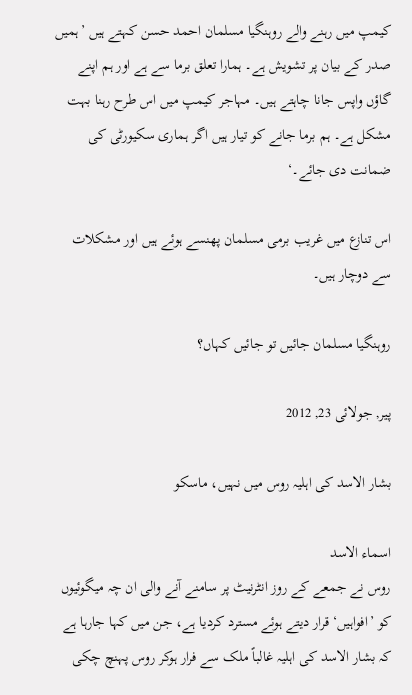کیمپ میں رہنے والے روہنگیا مسلمان احمد حسن کہتے ہیں ’ہمیں صدر کے بیان پر تشویش ہے۔ ہمارا تعلق برما سے ہے اور ہم اپنے گاؤں واپس جانا چاہتے ہیں۔ مہاجر کیمپ میں اس طرح رہنا بہت مشکل ہے۔ ہم برما جانے کو تیار ہیں اگر ہماری سکیورٹی کی ضمانت دی جائے۔‘

اس تنازع میں غریب برمی مسلمان پھنسے ہوئے ہیں اور مشکلات سے دوچار ہیں۔

روہنگیا مسلمان جائیں تو جائیں کہاں؟

پیر, جولائی 23, 2012

بشار الاسد کی اہلیہ روس میں نہیں، ماسکو

اسماء الاسد
روس نے جمعے کے روز انٹرنیٹ پر سامنے آنے والی ان چہ میگوئیوں کو ’افواہیں‘ قرار دیتے ہوئے مسترد کردیا ہے، جن میں کہا جارہا ہے کہ بشار الاسد کی اہلیہ غالباً ملک سے فرار ہوکر روس پہنچ چکی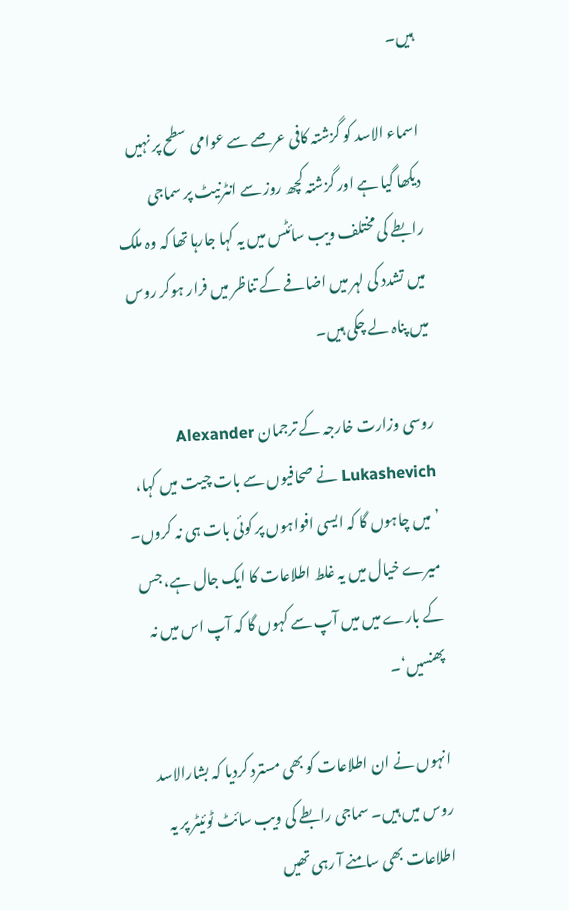ہیں۔

اسماء الاسد کو گزشتہ کافی عرصے سے عوامی سطح پر نہیں دیکھا گیا ہے اور گزشتہ کچھ روز سے انٹرنیٹ پر سماجی رابطے کی مختلف ویب سائٹس میں یہ کہا جارہا تھا کہ وہ ملک میں تشدد کی لہر میں اضافے کے تناظر میں فرار ہوکر روس میں پناہ لے چکی ہیں۔

روسی وزارت خارجہ کے ترجمان Alexander Lukashevich نے صحافیوں سے بات چیت میں کہا، ’میں چاہوں گا کہ ایسی افواہوں پر کوئی بات ہی نہ کروں۔ میرے خیال میں یہ غلط اطلاعات کا ایک جال ہے، جس کے بارے میں میں آپ سے کہوں گا کہ آپ اس میں نہ پھنسیں‘۔

انہوں نے ان اطلاعات کو بھی مسترد کردیا کہ بشارالاسد روس میں ہیں۔ سماجی رابطے کی ویب سائٹ ٹوئیٹر پر یہ اطلاعات بھی سامنے آ رہی تھیں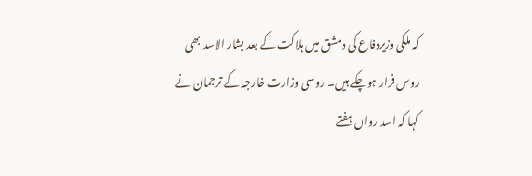کہ ملکی وزیردفاع کی دمشق میں ہلاکت کے بعد بشار الاسد بھی روس فرار ہوچکے ہیں۔ روسی وزارت خارجہ کے ترجمان نے کہا کہ اسد رواں ہفتے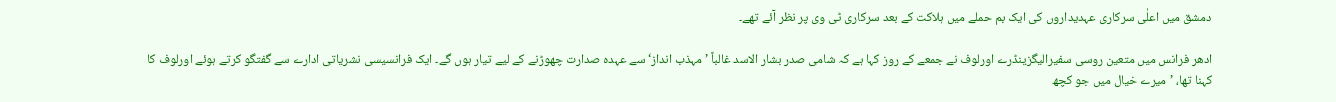دمشق میں اعلٰی سرکاری عہدیداروں کی ایک بم حملے میں ہلاکت کے بعد سرکاری ٹی وی پر نظر آئے تھے۔

ادھر فرانس میں متعین روسی سفیرالیگزینڈرے اورلوف نے جمعے کے روز کہا ہے کہ شامی صدر بشار الاسد غالباً ’مہذب انداز‘ سے عہدہ صدارت چھوڑنے کے لیے تیار ہوں گے۔ ایک فرانسیسی نشریاتی ادارے سے گفتگو کرتے ہوئے اورلوف کا کہنا تھا، ’میرے خیال میں جو کچھ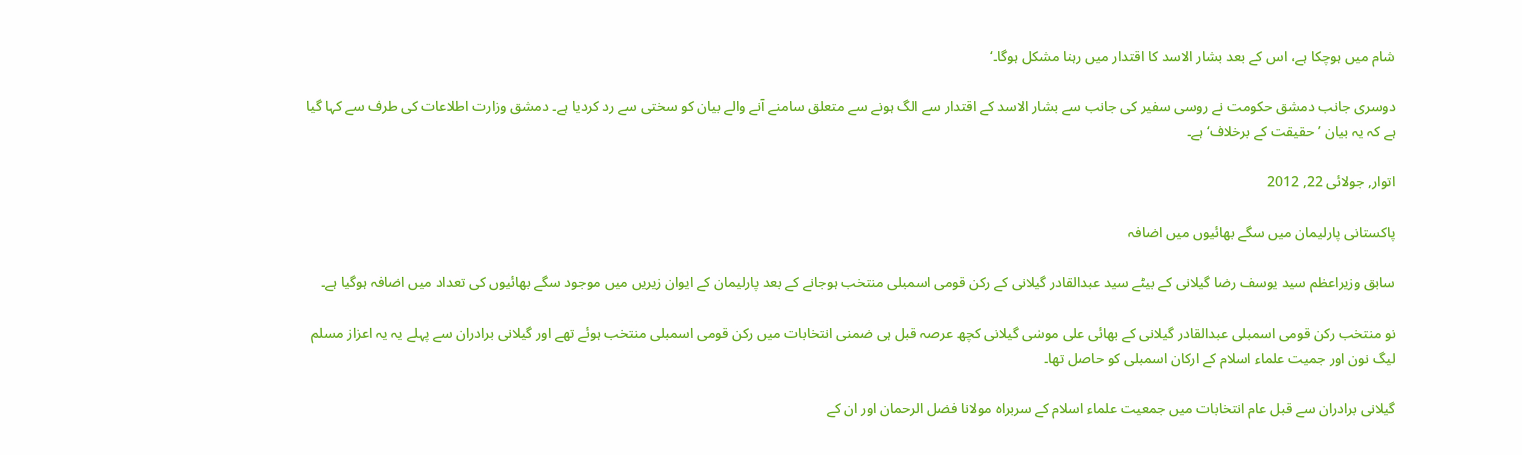شام میں ہوچکا ہے، اس کے بعد بشار الاسد کا اقتدار میں رہنا مشکل ہوگا۔‘

دوسری جانب دمشق حکومت نے روسی سفیر کی جانب سے بشار الاسد کے اقتدار سے الگ ہونے سے متعلق سامنے آنے والے بیان کو سختی سے رد کردیا ہے۔ دمشق وزارت اطلاعات کی طرف سے کہا گیا ہے کہ یہ بیان ’حقیقت کے برخلاف‘ ہے۔

اتوار, جولائی 22, 2012

پاکستانی پارلیمان میں سگے بھائیوں میں اضافہ

سابق وزیراعظم سید یوسف رضا گیلانی کے بیٹے سید عبدالقادر گیلانی کے رکن قومی اسمبلی منتخب ہوجانے کے بعد پارلیمان کے ایوان زیریں میں موجود سگے بھائیوں کی تعداد میں اضافہ ہوگیا ہے۔

نو منتخب رکن قومی اسمبلی عبدالقادر گیلانی کے بھائی علی موسٰی گیلانی کچھ عرصہ قبل ہی ضمنی انتخابات میں رکن قومی اسمبلی منتخب ہوئے تھے اور گیلانی برادران سے پہلے یہ یہ اعزاز مسلم لیگ نون اور جمیت علماء اسلام کے ارکان اسمبلی کو حاصل تھا۔

گیلانی برادران سے قبل عام انتخابات میں جمعیت علماء اسلام کے سربراہ مولانا فضل الرحمان اور ان کے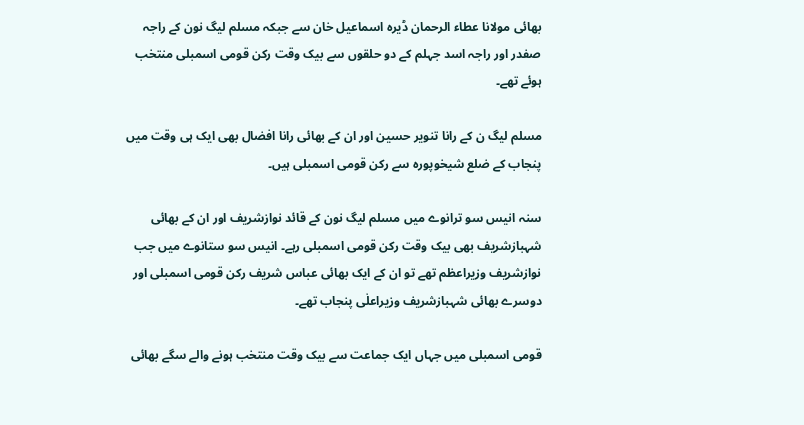بھائی مولانا عطاء الرحمان ڈیرہ اسماعیل خان سے جبکہ مسلم لیگ نون کے راجہ صفدر اور راجہ اسد جہلم کے دو حلقوں سے بیک وقت رکن قومی اسمبلی منتخب ہوئے تھے۔

مسلم لیگ ن کے رانا تنویر حسین اور ان کے بھائی رانا افضال بھی ایک ہی وقت میں پنجاب کے ضلع شیخوپورہ سے رکن قومی اسمبلی ہیں۔

سنہ انیس سو ترانوے میں مسلم لیگ نون کے قائد نوازشریف اور ان کے بھائی شہبازشریف بھی بیک وقت رکن قومی اسمبلی رہے۔ انیس سو ستانوے میں جب نوازشریف وزیراعظم تھے تو ان کے ایک بھائی عباس شریف رکن قومی اسمبلی اور دوسرے بھائی شہبازشریف وزیراعلٰی پنجاب تھے۔

قومی اسمبلی میں جہاں ایک جماعت سے بیک وقت منتخب ہونے والے سگے بھائی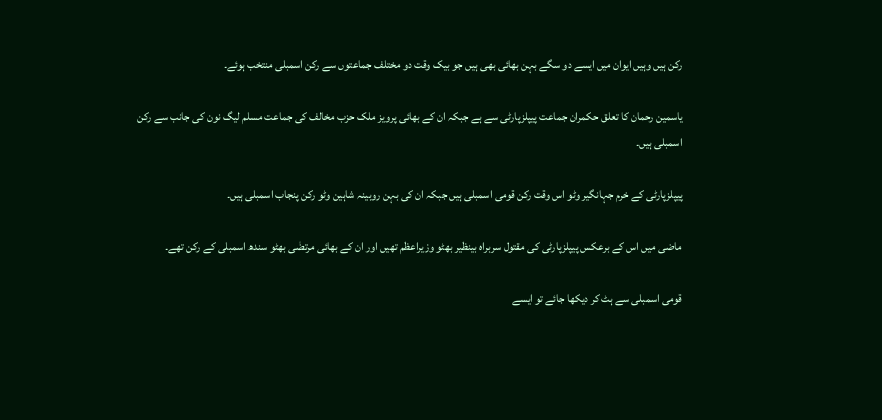رکن ہیں وہیں ایوان میں ایسے دو سگے بہن بھائی بھی ہیں جو بیک وقت دو مختلف جماعتوں سے رکن اسمبلی منتخب ہوئے۔

یاسمین رحمان کا تعلق حکمران جماعت پیپلزپارٹی سے ہے جبکہ ان کے بھائی پرویز ملک حزب مخالف کی جماعت مسلم لیگ نون کی جانب سے رکن اسمبلی ہیں۔

پیپلزپارٹی کے خرم جہانگیر وٹو اس وقت رکن قومی اسمبلی ہیں جبکہ ان کی بہن روبینہ شاہین وٹو رکن پنجاب اسمبلی ہیں۔

ماضی میں اس کے برعکس پیپلزپارٹی کی مقتول سربراہ بینظیر بھٹو وزیراعظم تھیں اور ان کے بھائی مرتضٰی بھٹو سندھ اسمبلی کے رکن تھے۔

قومی اسمبلی سے ہٹ کر دیکھا جائے تو ایسے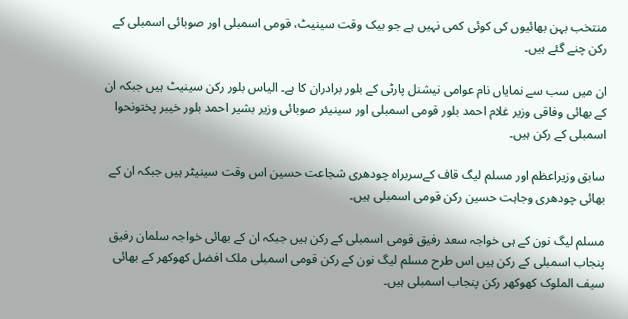منتخب بہن بھائیوں کی کوئی کمی نہیں ہے جو بیک وقت سینیٹ، قومی اسمبلی اور صوبائی اسمبلی کے رکن چنے گئے ہیں۔

ان میں سب سے نمایاں نام عوامی نیشنل پارٹی کے بلور برادران کا ہے۔ الیاس بلور رکن سینیٹ ہیں جبکہ ان کے بھائی وفاقی وزیر غلام احمد بلور قومی اسمبلی اور سینیئر صوبائی وزیر بشیر احمد بلور خیبر پختونحوا اسمبلی کے رکن ہیں۔

سابق وزیراعظم اور مسلم لیگ قاف کےسربراہ چودھری شجاعت حسین اس وقت سینیٹر ہیں جبکہ ان کے بھائی چودھری وجاہت حسین رکن قومی اسمبلی ہیں۔

مسلم لیگ نون کے ہی خواجہ سعد رفیق قومی اسمبلی کے رکن ہیں جبکہ ان کے بھائی خواجہ سلمان رفیق پنجاب اسمبلی کے رکن ہیں اس طرح مسلم لیگ نون کے رکن قومی اسمبلی ملک افضل کھوکھر کے بھائی سیف الملوک کھوکھر رکن پنجاب اسمبلی ہیں۔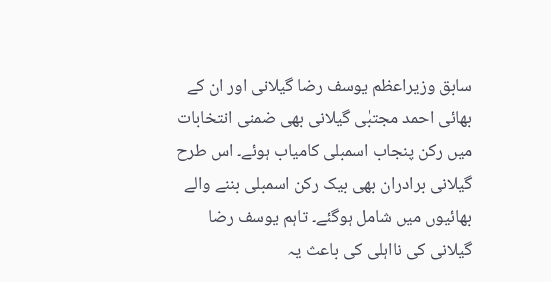سابق وزیراعظم یوسف رضا گیلانی اور ان کے بھائی احمد مجتبٰی گیلانی بھی ضمنی انتخابات میں رکن پنجاب اسمبلی کامیاب ہوئے۔ اس طرح گیلانی برادران بھی بیک رکن اسمبلی بننے والے بھائیوں میں شامل ہوگئے۔ تاہم یوسف رضا گیلانی کی نااہلی کی باعث یہ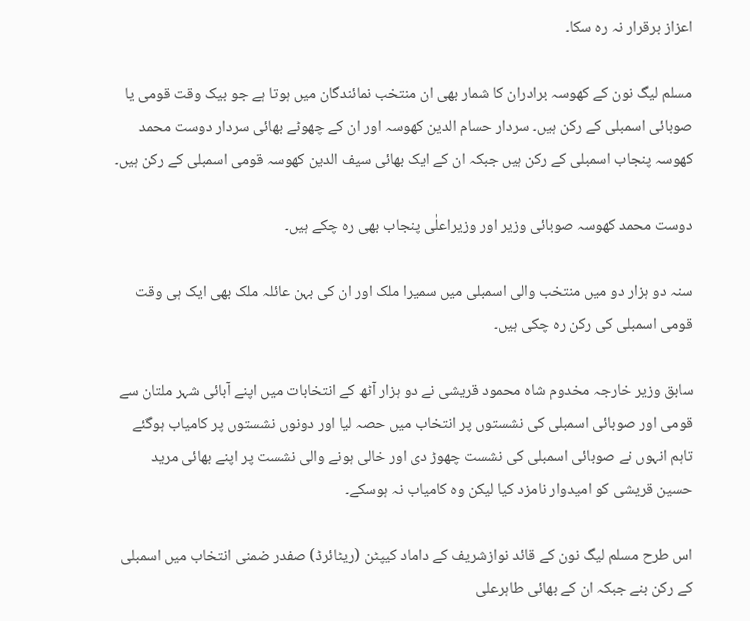اعزاز برقرار نہ رہ سکا۔

مسلم لیگ نون کے کھوسہ برادران کا شمار بھی ان منتخب نمائندگان میں ہوتا ہے جو بیک وقت قومی یا صوبائی اسمبلی کے رکن ہیں۔ سردار حسام الدین کھوسہ اور ان کے چھوٹے بھائی سردار دوست محمد کھوسہ پنجاب اسمبلی کے رکن ہیں جبکہ ان کے ایک بھائی سیف الدین کھوسہ قومی اسمبلی کے رکن ہیں۔

دوست محمد کھوسہ صوبائی وزیر اور وزیراعلٰی پنجاب بھی رہ چکے ہیں۔

سنہ دو ہزار دو میں منتخب والی اسمبلی میں سمیرا ملک اور ان کی بہن عائلہ ملک بھی ایک ہی وقت قومی اسمبلی کی رکن رہ چکی ہیں۔

سابق وزیر خارجہ مخدوم شاہ محمود قریشی نے دو ہزار آٹھ کے انتخابات میں اپنے آبائی شہر ملتان سے قومی اور صوبائی اسمبلی کی نشستوں پر انتخاب میں حصہ لیا اور دونوں نشستوں پر کامیاب ہوگئے تاہم انہوں نے صوبائی اسمبلی کی نشست چھوڑ دی اور خالی ہونے والی نشست پر اپنے بھائی مرید حسین قریشی کو امیدوار نامزد کیا لیکن وہ کامیاب نہ ہوسکے۔

اس طرح مسلم لیگ نون کے قائد نوازشریف کے داماد کیپٹن (ریٹائرڈ) صفدر ضمنی انتخاب میں اسمبلی کے رکن بنے جبکہ ان کے بھائی طاہرعلی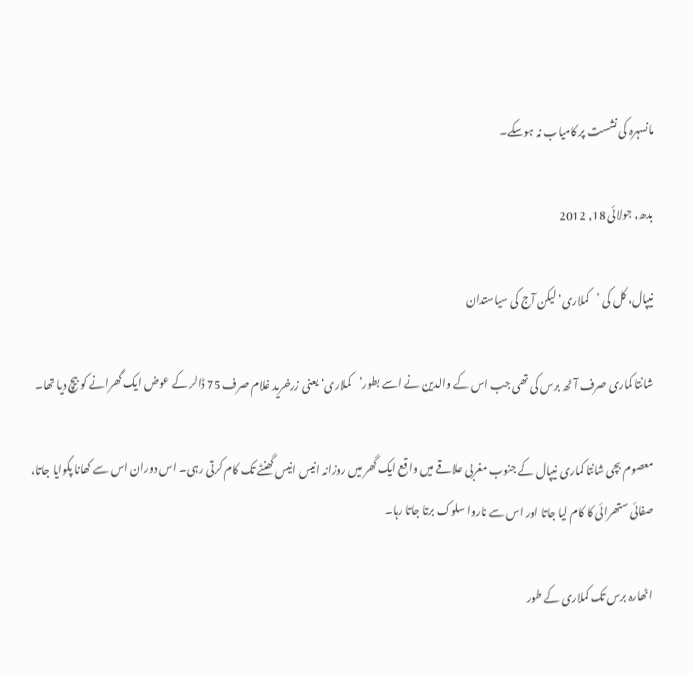مانسہرہ کی نشست پر کامیاب نہ ہوسکے۔

بدھ, جولائی 18, 2012

نیپال، کل کی ’کملاری‘ لیکن آج کی سیاستدان

شانتا کماری صرف آٹھ برس کی تھی جب اس کے والدین نے اسے بطور’کملاری‘ یعنی زرخرید غلام صرف 75 ڈالر کے عوض ایک گھرانے کو بیچ دیا تھا۔

معصوم بچی شانتا کماری نیپال کے جنوب مغربی علاقے میں واقع ایک گھر میں روزانہ انیس انیس گھنٹے تک کام کرتی رہی۔ اس دوران اس سے کھانا پکوایا جاتا، صفائی ستھرائی کا کام لیا جاتا اور اس سے ناروا سلوک برتا جاتا رہا۔

اٹھارہ برس تک کملاری کے طور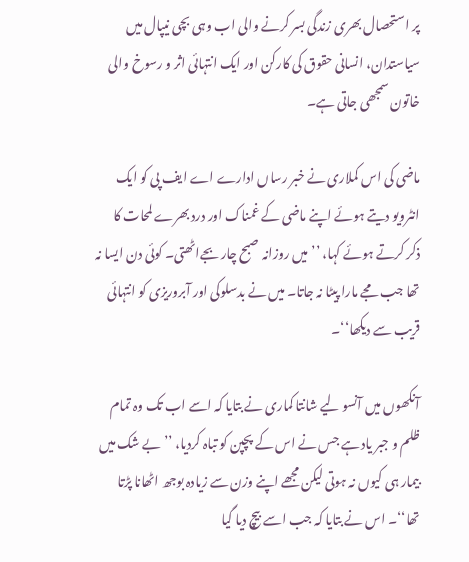پر استحصال بھری زندگی بسر کرنے والی اب وہی بچی نیپال میں سیاستدان، انسانی حقوق کی کارکن اور ایک انتہائی اثر و رسوخ والی خاتون سمجھی جاتی ہے۔

ماضی کی اس کملاری نے خبر رساں ادارے اے ایف پی کو ایک انٹرویو دیتے ہوئے اپنے ماضی کے غمناک اور درد بھرے لمحات کا ذکر کرتے ہوئے کہا، ’’میں روزانہ صبح چار بجےاٹھتی۔ کوئی دن ایسا نہ تھا جب مجے مارا پیٹا نہ جاتا۔ میں نے بدسلوکی اور آبروریزی کو انتہائی قریب سے دیکھا‘‘۔

آنکھوں میں آنسو لیے شانتا کماری نے بتایا کہ اسے اب تک وہ تمام ظلم و جبر یاد ہے جس نے اس کے پچپن کو تباہ کردیا، ’’بے شک میں بیمار ہی کیوں نہ ہوتی لیکن مجھے اپنے وزن سے زیادہ بوجھ اٹھانا پڑتا تھا‘‘۔ اس نے بتایا کہ جب اسے بیچ دیا گیا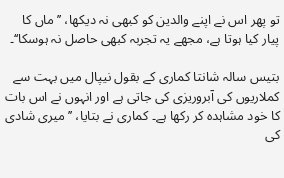تو پھر اس نے اپنے والدین کو کبھی نہ دیکھا، ’’ماں کا پیار کیا ہوتا ہے، مجھے یہ تجربہ کبھی حاصل نہ ہوسکا‘‘۔

بتیس سالہ شانتا کماری کے بقول نیپال میں بہت سے کملاریوں کی آبروریزی کی جاتی ہے اور انہوں نے اس بات کا خود مشاہدہ کر رکھا ہے۔ کماری نے بتایا، ’’میری شادی کی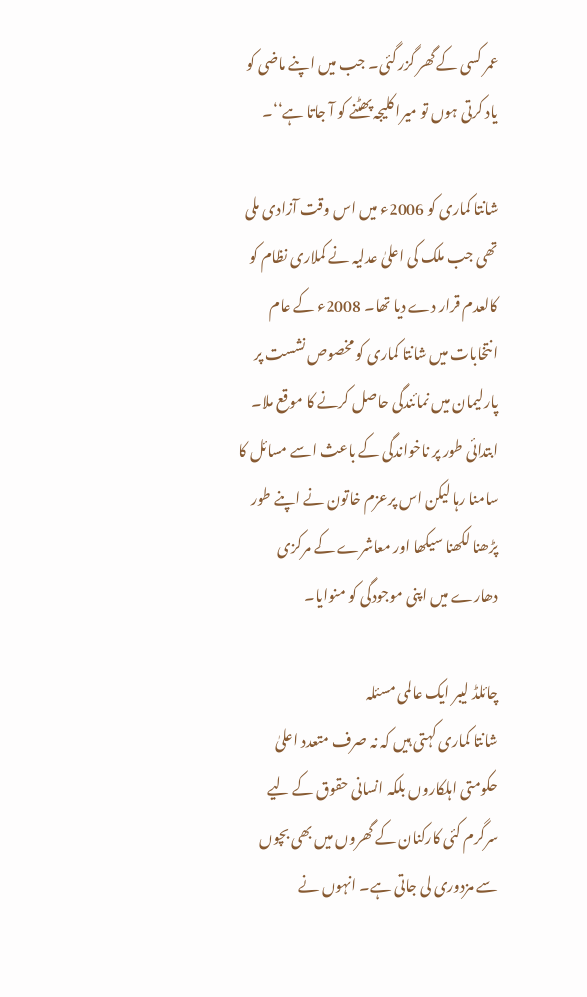عمر کسی کے گھر گزر گئی۔ جب میں اپنے ماضی کو یاد کرتی ہوں تو میرا کلیجہ پھٹنے کو آ جاتا ہے‘‘۔

شانتا کماری کو 2006ء میں اس وقت آزادی ملی تھی جب ملک کی اعلیٰ عدلیہ نے کملاری نظام کو کالعدم قرار دے دیا تھا۔ 2008ء کے عام انتخابات میں شانتا کماری کو مخصوص نشست پر پارلیمان میں نمائندگی حاصل کرنے کا موقع ملا۔ ابتدائی طور پر ناخواندگی کے باعث اسے مسائل کا سامنا رہا لیکن اس پرعزم خاتون نے اپنے طور پڑھنا لکھنا سیکھا اور معاشرے کے مرکزی دھارے میں اپنی موجودگی کو منوایا۔

چائلڈ لیبر ایک عالمی مسئلہ
شانتا کماری کہتی ہیں کہ نہ صرف متعدد اعلیٰ حکومتی اہلکاروں بلکہ انسانی حقوق کے لیے سرگرم کئی کارکنان کے گھروں میں بھی بچوں سے مزدوری لی جاتی ہے۔ انہوں نے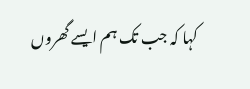کہا کہ جب تک ہم ایسے گھروں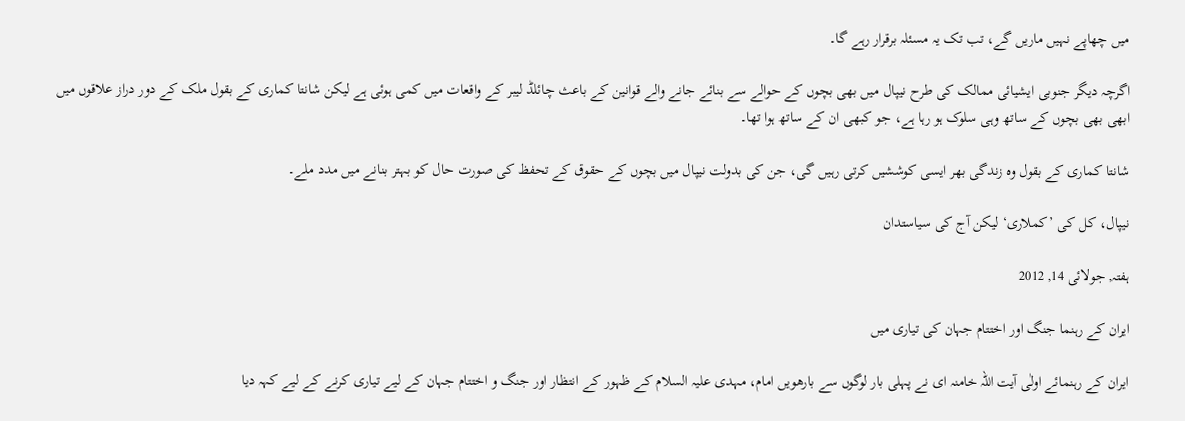میں چھاپے نہیں ماریں گے، تب تک یہ مسئلہ برقرار رہے گا۔

اگرچہ دیگر جنوبی ایشیائی ممالک کی طرح نیپال میں بھی بچوں کے حوالے سے بنائے جانے والے قوانین کے باعث چائلڈ لیبر کے واقعات میں کمی ہوئی ہے لیکن شانتا کماری کے بقول ملک کے دور دراز علاقوں میں ابھی بھی بچوں کے ساتھ وہی سلوک ہو رہا ہے، جو کبھی ان کے ساتھ ہوا تھا۔

شانتا کماری کے بقول وہ زندگی بھر ایسی کوششیں کرتی رہیں گی، جن کی بدولت نیپال میں بچوں کے حقوق کے تحفظ کی صورت حال کو بہتر بنانے میں مدد ملے۔

نیپال، کل کی ’کملاری‘ لیکن آج کی سیاستدان

ہفتہ, جولائی 14, 2012

ایران کے رہنما جنگ اور اختتام جہان کی تیاری میں

ایران کے رہنمائے اولٰی آیت اللہ خامنہ ای نے پہلی بار لوگوں سے بارھویں امام، مہدی علیہ السلام کے ظہور کے انتظار اور جنگ و اختتام جہان کے لیے تیاری کرنے کے لیے کہہ دیا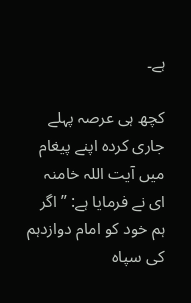ہے۔

کچھ ہی عرصہ پہلے جاری کردہ اپنے پیغام میں آیت اللہ خامنہ ای نے فرمایا ہے: ”اگر ہم خود کو امام دوازدہم کی سپاہ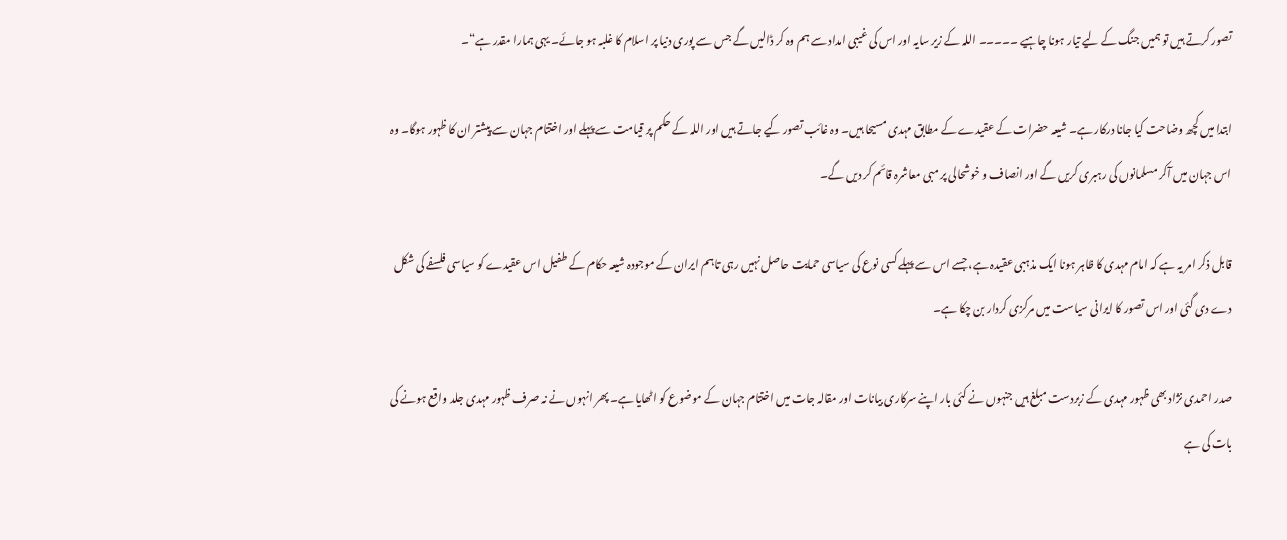تصور کرتے ہیں تو ہمیں جنگ کے لیے تیار ہونا چاہیے ۔۔۔۔۔ اللہ کے زیر سایہ اور اس کی غیبی امداد سے ہم وہ کر ڈالیں گے جس سے پوری دنیا پر اسلام کا غلبہ ہو جائے۔ یہی ہمارا مقدر ہے“۔

ابتدا میں کچھ وضاحت کیا جانا درکار ہے۔ شیعہ حضرات کے عقیدے کے مطابق مہدی مسیحا ہیں۔ وہ غائب تصور کیے جاتے ہیں اور اللہ کے حکم پر قیامت سے پہلے اور اختتام جہان سے پیشتر ان کا ظہور ہوگا۔ وہ اس جہان میں آکر مسلمانوں کی رہبری کریں گے اور انصاف و خوشحالی پر مبی معاشرہ قائم کر دیں گے۔

قابل ذکر امر یہ ہے کہ امام مہدی کا ظاہر ہونا ایک مذہبی عقیدہ ہے، جسے اس سے پہلے کسی نوع کی سیاسی حمایت حاصل نہیں رہی تاہم ایران کے موجودہ شیعہ حکام کے طفیل اس عقیدے کو سیاسی فلسفے کی شکل دے دی گئی اور اس تصور کا ایرانی سیاست میں مرکزی کردار بن چکا ہے۔

صدر احمدی نژاد بھی ظہور مہدی کے زبردست مبلغ ہیں جنہوں نے کئی بار اپنے سرکاری بیانات اور مقالہ جات میں اختتام جہان کے موضوع کو اٹھایا ہے۔ پھر انہوں نے نہ صرف ظہور مہدی جلد واقع ہونے کی بات کی ہے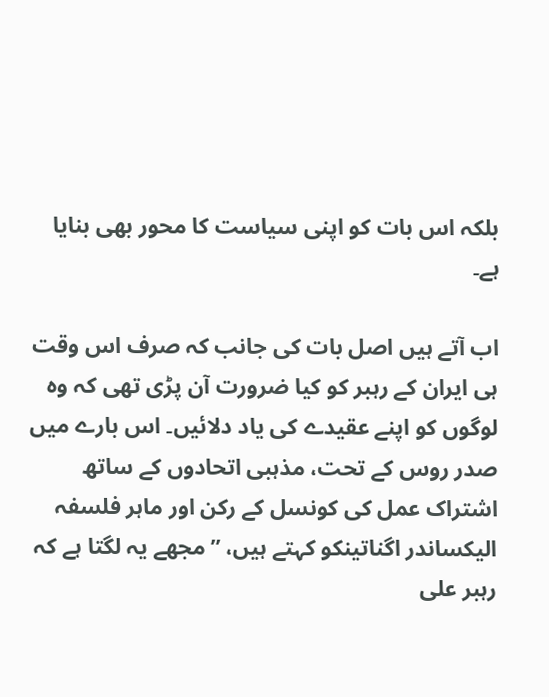بلکہ اس بات کو اپنی سیاست کا محور بھی بنایا ہے۔

اب آتے ہیں اصل بات کی جانب کہ صرف اس وقت ہی ایران کے رہبر کو کیا ضرورت آن پڑی تھی کہ وہ لوگوں کو اپنے عقیدے کی یاد دلائیں۔ اس بارے میں صدر روس کے تحت، مذہبی اتحادوں کے ساتھ اشتراک عمل کی کونسل کے رکن اور ماہر فلسفہ الیکساندر اگناتینکو کہتے ہیں، ”مجھے یہ لگتا ہے کہ رہبر علی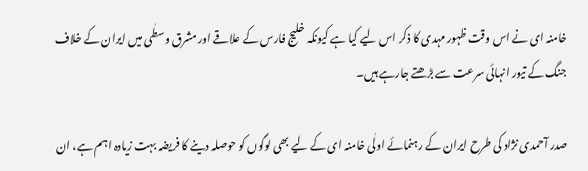خامنہ ای نے اس وقت ظہور مہدی کا ذکر اس لیے کیا ہے کیونکہ خلیج فارس کے علاقے اور مشرق وسطٰی میں ایران کے خلاف جنگ کے تیور انہائی سرعت سے بڑھتے جارہے ہیں۔

صدر آحمدی نژاد کی طرح ایران کے رہنمائے اولٰی خامنہ ای کے لیے بھی لوگوں کو حوصلہ دینے کا فریضہ بہت زیادہ اہم ہے، ان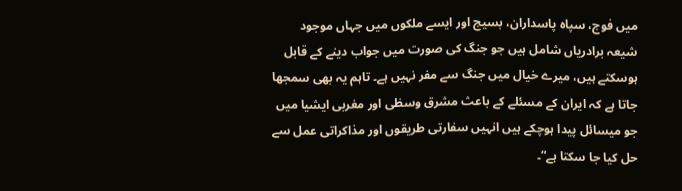میں فوج، سپاہ پاسداران، بسیج اور ایسے ملکوں میں جہاں موجود شیعہ برادریاں شامل ہیں جو جنگ کی صورت میں جواب دینے کے قابل ہوسکتے ہیں، میرے خیال میں جنگ سے مفر نہیں ہے۔ تاہم یہ بھی سمجھا جاتا ہے کہ ایران کے مسئلے کے باعث مشرق وسطٰی اور مغربی ایشیا میں جو میسائل پیدا ہوچکے ہیں انہیں سفارتی طریقوں اور مذاکراتی عمل سے حل کیا جا سکتا ہے“۔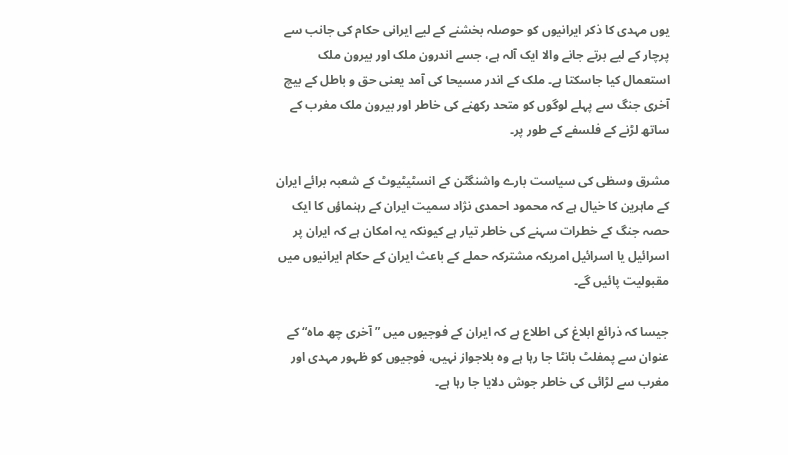یوں مہدی کا ذکر ایرانیوں کو حوصلہ بخشنے کے لیے ایرانی حکام کی جانب سے پرچار کے لیے برتے جانے والا ایک آلہ ہے، جسے اندرون ملک اور بیرون ملک استعمال کیا جاسکتا ہے۔ ملک کے اندر مسیحا کی آمد یعنی حق و باطل کے بیچ آخری جنگ سے پہلے لوگوں کو متحد رکھنے کی خاطر اور بیرون ملک مغرب کے ساتھ لڑنے کے فلسفے کے طور پر۔

مشرق وسطٰی کی سیاست بارے واشنگٹن کے انسٹیٹیوٹ کے شعبہ برائے ایران کے ماہرین کا خیال ہے کہ محمود احمدی نژاد سمیت ایران کے رہنماؤں کا ایک حصہ جنگ کے خطرات سہنے کی خاطر تیار ہے کیونکہ یہ امکان ہے کہ ایران پر اسرائیل یا اسرائیل امریکہ مشترکہ حملے کے باعث ایران کے حکام ایرانیوں میں مقبولیت پائیں گے۔

جیسا کہ ذرائع ابلاغ کی اطلاع ہے کہ ایران کے فوجیوں میں ”آخری چھ ماہ“ کے عنوان سے پمفلٹ بانٹا جا رہا ہے وہ بلاجواز نہیں، فوجیوں کو ظہور مہدی اور مغرب سے لڑائی کی خاطر جوش دلایا جا رہا ہے۔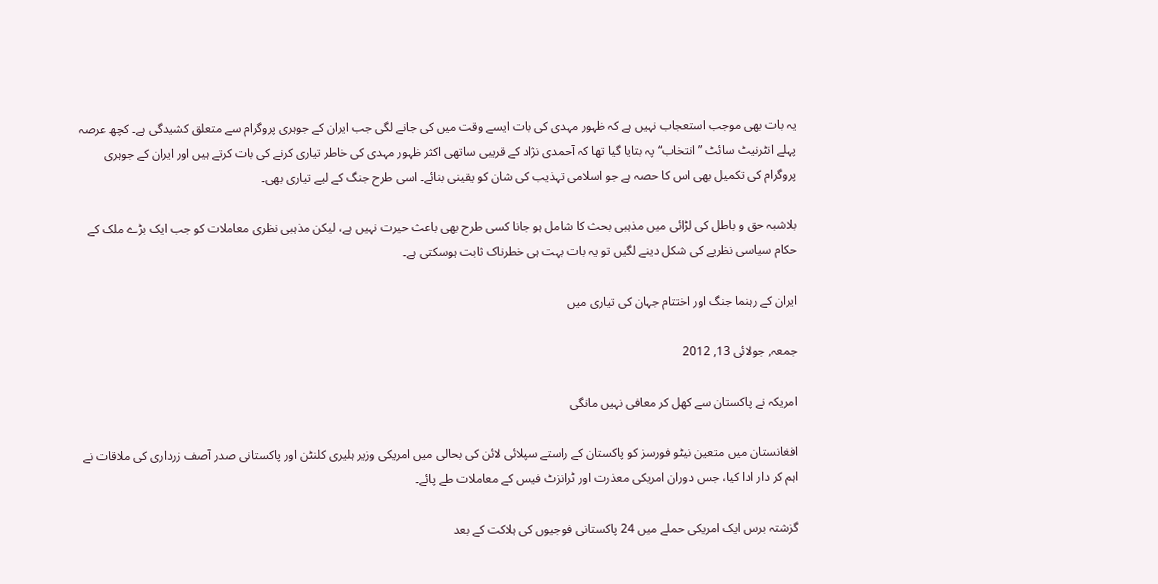یہ بات بھی موجب استعجاب نہیں ہے کہ ظہور مہدی کی بات ایسے وقت میں کی جانے لگی جب ایران کے جوہری پروگرام سے متعلق کشیدگی ہے۔ کچھ عرصہ پہلے انٹرنیٹ سائٹ ”انتخاب“ پہ بتایا گیا تھا کہ آحمدی نژاد کے قریبی ساتھی اکثر ظہور مہدی کی خاطر تیاری کرنے کی بات کرتے ہیں اور ایران کے جوہری پروگرام کی تکمیل بھی اس کا حصہ ہے جو اسلامی تہذیب کی شان کو یقینی بنائے۔ اسی طرح جنگ کے لیے تیاری بھی۔

بلاشبہ حق و باطل کی لڑائی میں مذہبی بحث کا شامل ہو جانا کسی طرح بھی باعث حیرت نہیں ہے، لیکن مذہبی نظری معاملات کو جب ایک بڑے ملک کے حکام سیاسی نظریے کی شکل دینے لگیں تو یہ بات بہت ہی خطرناک ثابت ہوسکتی ہے۔

ایران کے رہنما جنگ اور اختتام جہان کی تیاری میں

جمعہ, جولائی 13, 2012

امریکہ نے پاکستان سے کھل کر معافی نہیں مانگی

افغانستان میں متعین نیٹو فورسز کو پاکستان کے راستے سپلائی لائن کی بحالی میں امریکی وزیر ہلیری کلنٹن اور پاکستانی صدر آصف زرداری کی ملاقات نے اہم کر دار ادا کیا، جس دوران امریکی معذرت اور ٹرانزٹ فیس کے معاملات طے پائے۔

گزشتہ برس ایک امریکی حملے میں 24 پاکستانی فوجیوں کی ہلاکت کے بعد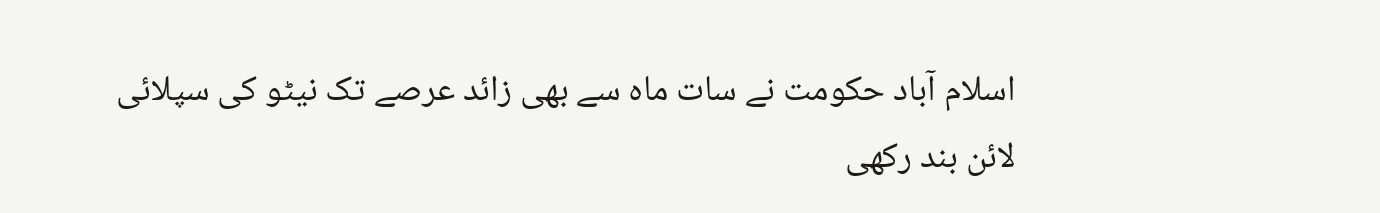اسلام آباد حکومت نے سات ماہ سے بھی زائد عرصے تک نیٹو کی سپلائی لائن بند رکھی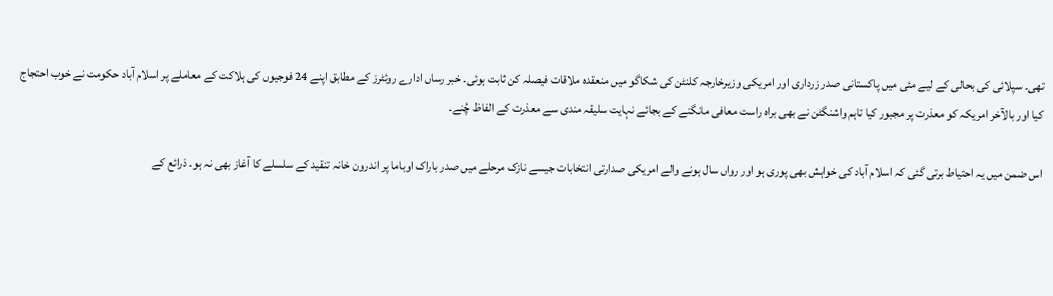تھی۔ سپلائی کی بحالی کے لیے مئی میں پاکستانی صدر زرداری اور امریکی وزیرخارجہ کلنٹن کی شکاگو میں منعقدہ ملاقات فیصلہ کن ثابت ہوئی۔ خبر رساں ادارے روئٹرز کے مطابق اپنے 24 فوجیوں کی ہلاکت کے معاملے پر اسلام آباد حکومت نے خوب احتجاج کیا اور بالآخر امریکہ کو معذرت پر مجبور کیا تاہم واشنگٹن نے بھی براہ راست معافی مانگنے کے بجائے نہایت سلیقہ مندی سے معذرت کے الفاظ چُنے۔

اس ضمن میں یہ احتیاط برتی گئی کہ اسلام آباد کی خواہش بھی پوری ہو اور رواں سال ہونے والے امریکی صدارتی انتخابات جیسے نازک مرحلے میں صدر باراک اوباما پر اندرون خانہ تنقید کے سلسلے کا آغاز بھی نہ ہو۔ ذرائع کے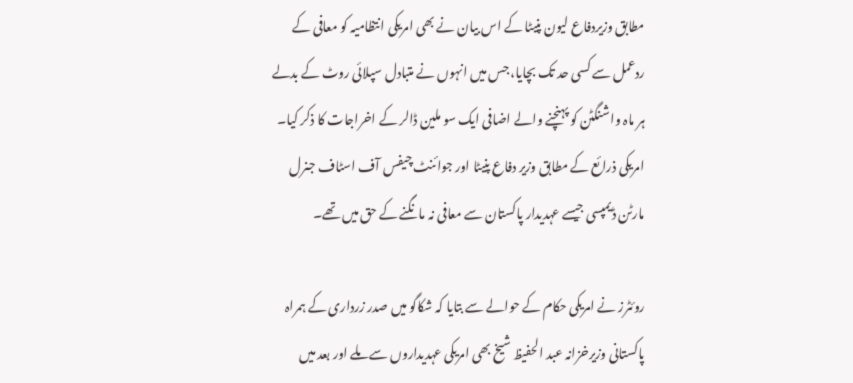مطابق وزیردفاع لیون پنیٹا کے اس بیان نے بھی امریکی انتظامیہ کو معافی کے ردعمل سے کسی حد تک بچایا، جس میں انہوں نے متبادل سپلائی روٹ کے بدلے ہر ماہ واشنگٹن کو پہنچنے والے اضافی ایک سو ملین ڈالر کے اخراجات کا ذکر کیا۔ امریکی ذرائع کے مطابق وزیر دفاع پنیٹا اور جوائنٹ چیفس آف اسٹاف جنرل مارٹن ڈیمپسی جیسے عہدیدار پاکستان سے معافی نہ مانگنے کے حق میں تھے۔

روئٹرز نے امریکی حکام کے حوالے سے بتایا کہ شکاگو میں صدر زرداری کے ہمراہ پاکستانی وزیرخزانہ عبد الحفیظ شیخ بھی امریکی عہدیداروں سے ملے اور بعد میں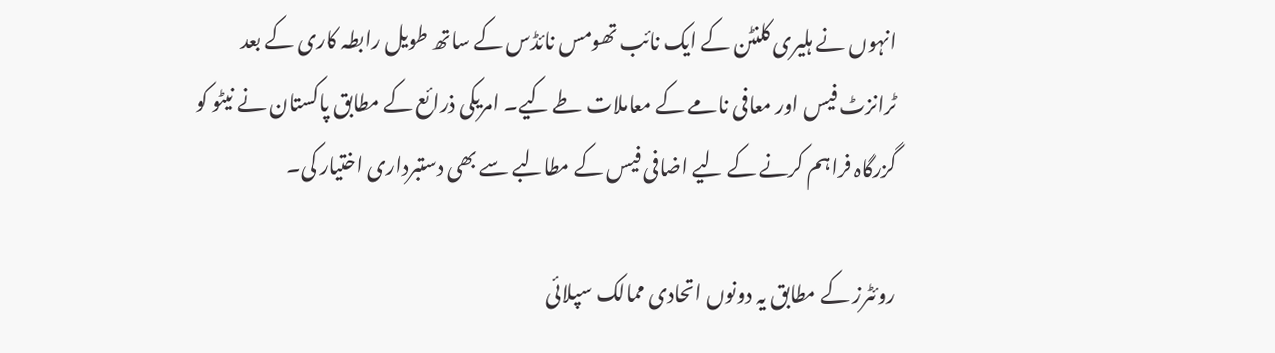انہوں نے ہلیری کلنٹن کے ایک نائب تھومس نائڈس کے ساتھ طویل رابطہ کاری کے بعد ٹرانزٹ فیس اور معافی نامے کے معاملات طے کیے۔ امریکی ذرائع کے مطابق پاکستان نے نیٹو کو گزرگاہ فراہم کرنے کے لیے اضافی فیس کے مطالبے سے بھی دستبرداری اختیار کی۔

روئٹرز کے مطابق یہ دونوں اتحادی ممالک سپلائی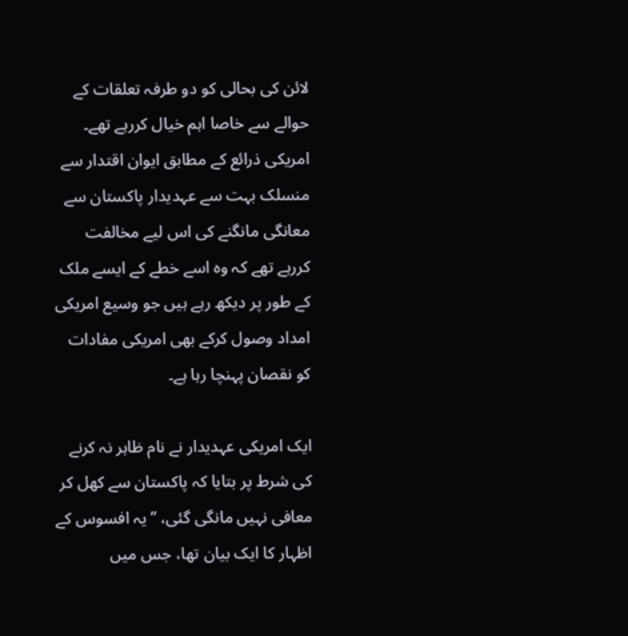لائن کی بحالی کو دو طرفہ تعلقات کے حوالے سے خاصا اہم خیال کررہے تھے۔ امریکی ذرائع کے مطابق ایوان اقتدار سے منسلک بہت سے عہدیدار پاکستان سے معانگی مانگنے کی اس لیے مخالفت کررہے تھے کہ وہ اسے خطے کے ایسے ملک کے طور پر دیکھ رہے ہیں جو وسیع امریکی امداد وصول کرکے بھی امریکی مفادات کو نقصان پہنچا رہا ہے۔

ایک امریکی عہدیدار نے نام ظاہر نہ کرنے کی شرط پر بتایا کہ پاکستان سے کھل کر معافی نہیں مانگی گئی، ’’یہ افسوس کے اظہار کا ایک بیان تھا، جس میں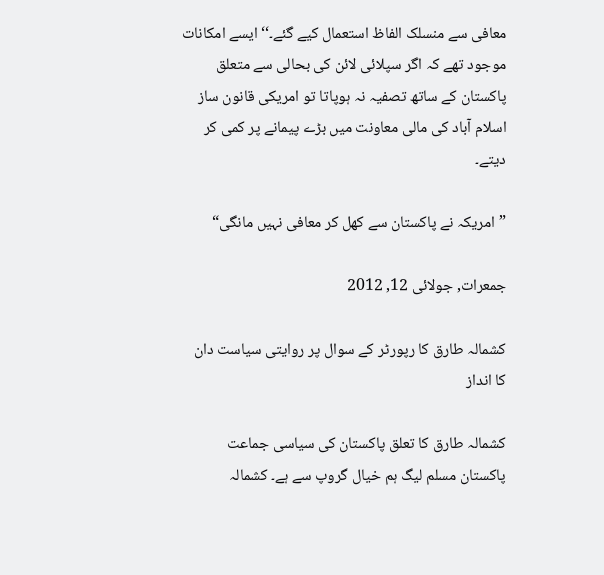معافی سے منسلک الفاظ استعمال کیے گئے۔‘‘ ایسے امکانات موجود تھے کہ اگر سپلائی لائن کی بحالی سے متعلق پاکستان کے ساتھ تصفیہ نہ ہوپاتا تو امریکی قانون ساز اسلام آباد کی مالی معاونت میں بڑے پیمانے پر کمی کر دیتے۔

”امریکہ نے پاکستان سے کھل کر معافی نہیں مانگی“

جمعرات, جولائی 12, 2012

کشمالہ طارق کا رپورٹر کے سوال پر روایتی سیاست دان کا انداز

کشمالہ طارق کا تعلق پاکستان کی سیاسی جماعت پاکستان مسلم لیگ ہم خیال گروپ سے ہے۔ کشمالہ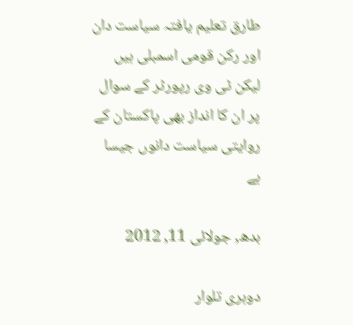طارق تعلیم یافتہ سیاست دان اور رکن قومی اسمبلی ہیں لیکن ٹی وی رپورٹر کے سوال پر ان کا انداز بھی پاکستان کے روایتی سیاست دانوں جیسا ہے

بدھ, جولائی 11, 2012

دوہری تلوار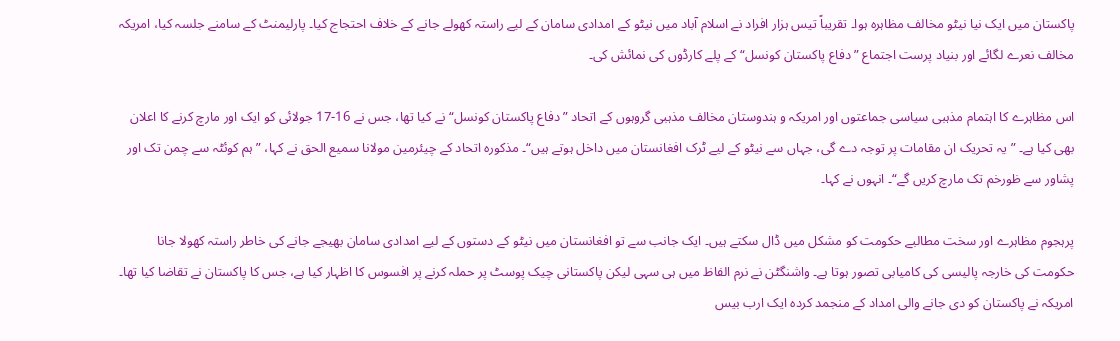پاکستان میں ایک نیا نیٹو مخالف مظاہرہ ہوا۔ تقریباً تیس ہزار افراد نے اسلام آباد میں نیٹو کے امدادی سامان کے لیے راستہ کھولے جانے کے خلاف احتجاج کیا۔ پارلیمنٹ کے سامنے جلسہ کیا، امریکہ مخالف نعرے لگائے اور بنیاد پرست اجتماع ”دفاع پاکستان کونسل“ کے پلے کارڈوں کی نمائش کی۔

اس مظاہرے کا اہتمام مذہبی سیاسی جماعتوں اور امریکہ و ہندوستان مخالف مذہبی گروہوں کے اتحاد ”دفاع پاکستان کونسل“ نے کیا تھا، جس نے 16-17 جولائی کو ایک اور مارچ کرنے کا اعلان بھی کیا ہے۔ ”یہ تحریک ان مقامات پر توجہ دے گی، جہاں سے نیٹو کے لیے ٹرک افغانستان میں داخل ہوتے ہیں“۔ مذکورہ اتحاد کے چیئرمین مولانا سمیع الحق نے کہا، ”ہم کوئٹہ سے چمن تک اور پشاور سے ظورخم تک مارچ کریں گے“۔ انہوں نے کہا۔

پرہجوم مظاہرے اور سخت مطالبے حکومت کو مشکل میں ڈال سکتے ہیں۔ ایک جانب سے تو افغانستان میں نیٹو کے دستوں کے لیے امدادی سامان بھیجے جانے کی خاطر راستہ کھولا جانا حکومت کی خارجہ پالیسی کی کامیابی تصور ہوتا ہے۔ واشنگٹن نے نرم الفاظ میں ہی سہی لیکن پاکستانی چیک پوسٹ پر حملہ کرنے پر افسوس کا اظہار کیا ہے، جس کا پاکستان نے تقاضا کیا تھا۔ امریکہ نے پاکستان کو دی جانے والی امداد کے منجمد کردہ ایک ارب بیس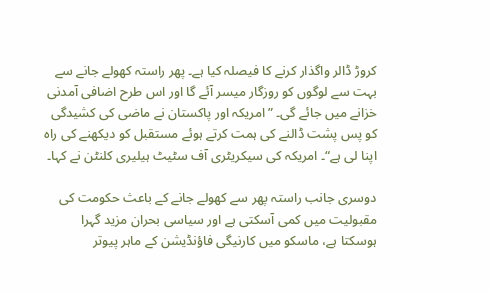کروڑ ڈالر واگذار کرنے کا فیصلہ کیا ہے۔ پھر راستہ کھولے جانے سے بہت سے لوگوں کو روزگار میسر آئے گا اور اس طرح اضافی آمدنی خزانے میں جائے گی۔ ”امریکہ اور پاکستان نے ماضی کی کشیدگی کو پس پشت ڈالنے کی ہمت کرتے ہوئے مستقبل کو دیکھنے کی راہ اپنا لی ہے“۔ امریکہ کی سیکریٹری آف سٹیٹ ہیلیری کلنٹن نے کہا۔

دوسری جانب راستہ پھر سے کھولے جانے کے باعث حکومت کی مقبولیت میں کمی آسکتی ہے اور سیاسی بحران مزید گہرا ہوسکتا ہے، ماسکو میں کارنیگی فاؤنڈیشن کے ماہر پیوتر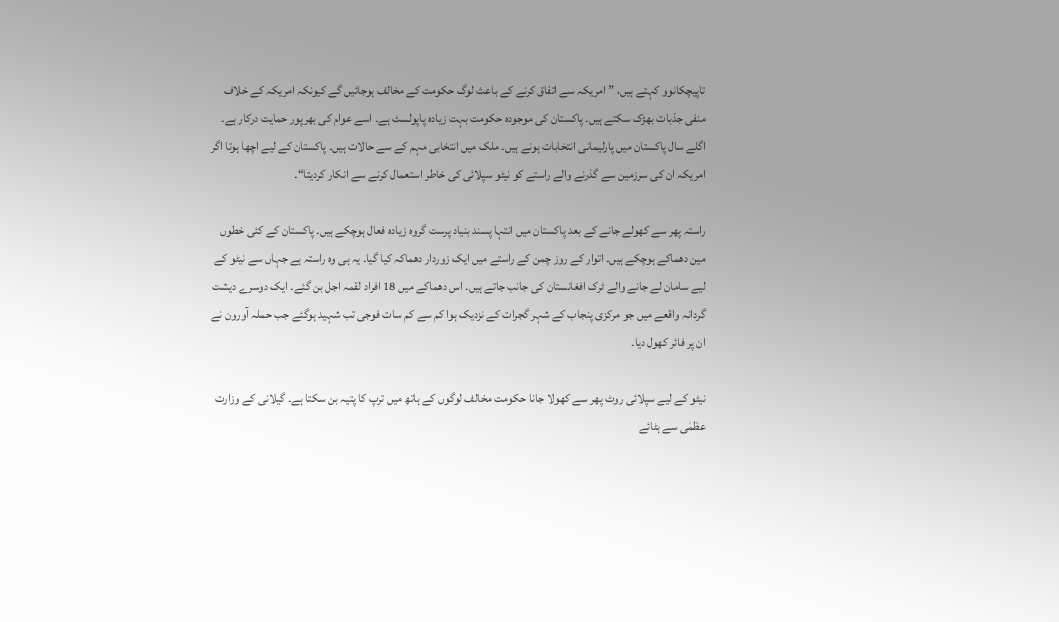تاپیچکانوو کہتے ہیں، ”امریکہ سے اتفاق کرنے کے باعث لوگ حکومت کے مخالف ہوجائیں گے کیونکہ امریکہ کے خلاف منفی جذبات بھڑک سکتے ہیں۔ پاکستان کی موجودہ حکومت بہت زیادہ پاپولسٹ ہے۔ اسے عوام کی بھرپور حمایت درکار ہے۔ اگلے سال پاکستان میں پارلیمانی انتخابات ہونے ہیں۔ ملک میں انتخابی مہم کے سے حالات ہیں۔ پاکستان کے لیے اچھا ہوتا اگر امریکہ ان کی سرزمین سے گذرنے والے راستے کو نیٹو سپلائی کی خاطر استعمال کرنے سے انکار کردیتا“۔

راستہ پھر سے کھولے جانے کے بعد پاکستان میں انتہا پسند بنیاد پرست گروہ زیادہ فعال ہوچکے ہیں۔ پاکستان کے کئی خطوں مین دھماکے ہوچکے ہیں۔ اتوار کے روز چمن کے راستے میں ایک زوردار دھماکہ کیا گیا۔ یہ ہی وہ راستہ ہے جہاں سے نیٹو کے لیے سامان لے جانے والے ٹرک افغانستان کی جانب جاتے ہیں۔ اس دھماکے میں 18 افراد لقمہ اجل بن گئے۔ ایک دوسرے دیشت گردانہ واقعے میں جو مرکزی پنجاب کے شہر گجرات کے نزدیک ہوا کم سے کم سات فوجی تب شہید ہوگئے جب حملہ آورون نے ان پر فائر کھول دیا۔

نیٹو کے لیے سپلائی روٹ پھر سے کھولا جانا حکومت مخالف لوگوں کے ہاتھ میں ترپ کا پتیہ بن سکتا ہے۔ گیلانی کے وزارت عظمٰی سے ہٹائے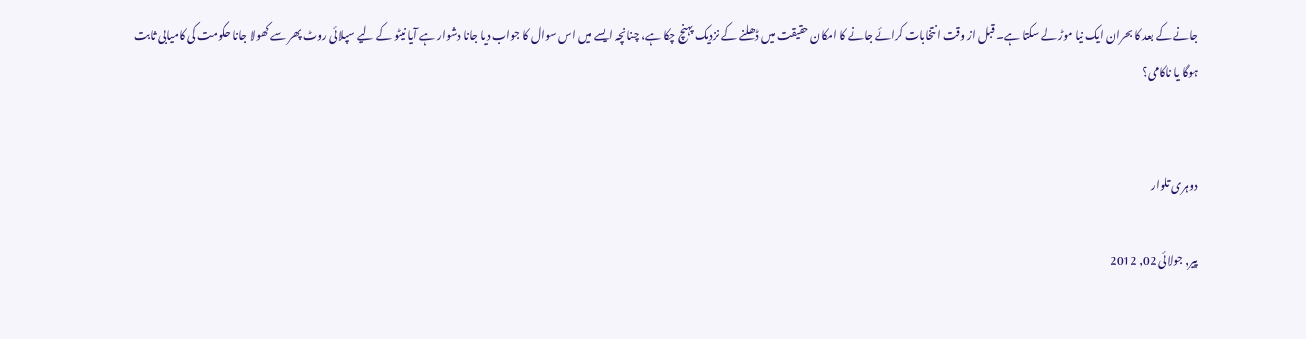جانے کے بعد کا بحران ایک نیا موڑ لے سکتا ہے۔ قبل از وقت انتخابات کرائے جانے کا امکان حقیقت میں ڈھلنے کے نزدیک پہنچ چکا ہے، چنانچہ ایسے میں اس سوال کا جواب دیا جانا دشوار ہے آیا نیٹو کے لیے سپلائی روٹ پھر سے کھولا جانا حکومت کی کامیابی ثابت ہوگا یا ناکامی؟


دوہری تلوار

پیر, جولائی 02, 2012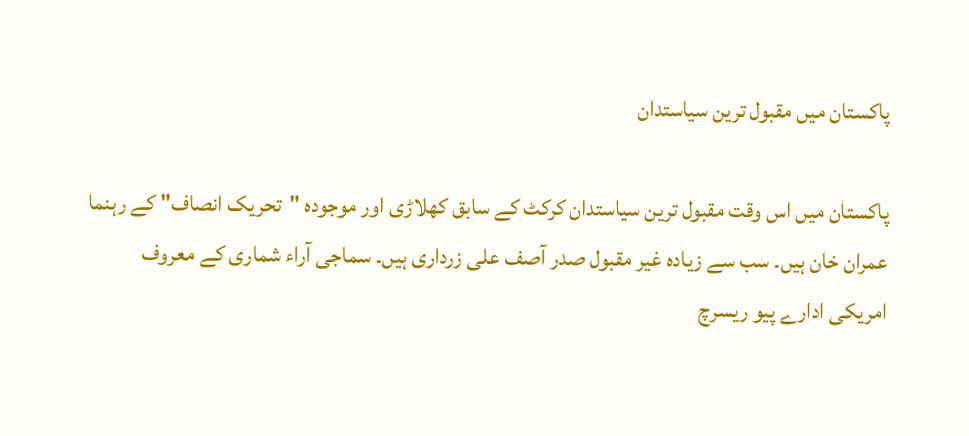پاکستان میں مقبول ترین سیاستدان

پاکستان میں اس وقت مقبول ترین سیاستدان کرکٹ کے سابق کھلاڑی اور موجودہ "تحریک انصاف" کے رہنما عمران خان ہیں۔ سب سے زیادہ غیر مقبول صدر آصف علی زرداری ہیں۔ سماجی آراء شماری کے معروف امریکی ادارے پیو ریسرچ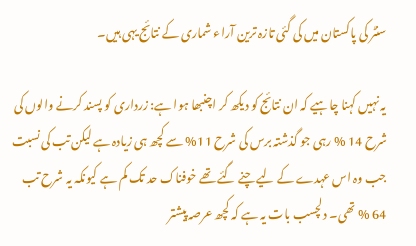سنٹر کی پاکستان میں کی گئی تازہ ترین آراء شماری کے نتائج یہی ہیں۔

یہ نہیں کہنا چاہیے کہ ان نتائج کو دیکھ کر اچنبھا ہوا ہے: زرداری کو پسند کرنے والوں کی شرح 14 % رہی جو گذشتہ برس کی شرح 11% سے کچھ ہی زیادہ ہے لیکن تب کی نسبت جب وہ اس عہدے کے لیے چنے گئے تھے خوفناک حد تک کم ہے کیونکہ یہ شرح تب 64 % تھی۔ دلچسب بات یہ ہے کہ کچھ عرصہ پیشتر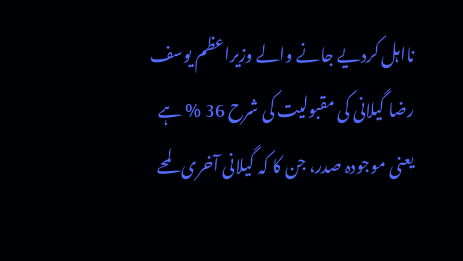نااہل کردیے جانے والے وزیراعظم یوسف رضا گیلانی کی مقبولیت کی شرح 36 % ہے یعنی موجودہ صدر، جن کا کہ گیلانی آخری لمحے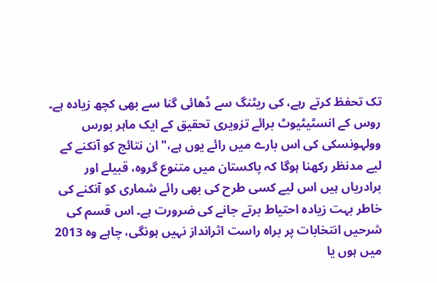تک تحفظ کرتے رہے، کی ریٹنگ سے ڈھائی گنا سے بھی کچھ زیادہ ہے۔ روس کے انسٹیٹیوٹ برائے تزویری تحقیق کے ایک ماہر بورس وولہونسکی کی اس بارے میں رائے یوں ہے،"ان نتائج کو آنکنے کے لیے مدنظر رکھنا ہوگا کہ پاکستان میں متنوع گروہ، قبیلے اور برادریاں ہیں اس لیے کسی طرح کی بھی رائے شماری کو آنکنے کی خاطر بہت زیادہ احتیاط برتے جانے کی ضرورت ہے۔ اس قسم کی شرحیں انتخابات پر براہ راست اثرانداز نہیں ہونگی، چاہے وہ 2013 میں ہوں یا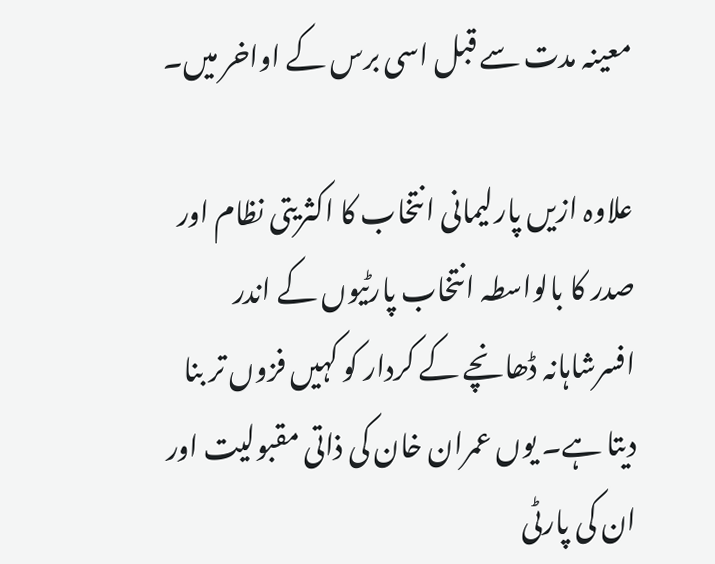معینہ مدت سے قبل اسی برس کے اواخر میں۔

علاوہ ازیں پارلیمانی انتخاب کا اکثریتی نظام اور صدر کا بالواسطہ انتخاب پارٹیوں کے اندر افسرشاہانہ ڈھانچے کے کردار کو کہیں فزوں تر بنا دیتا ہے۔ یوں عمران خان کی ذاتی مقبولیت اور ان کی پارٹی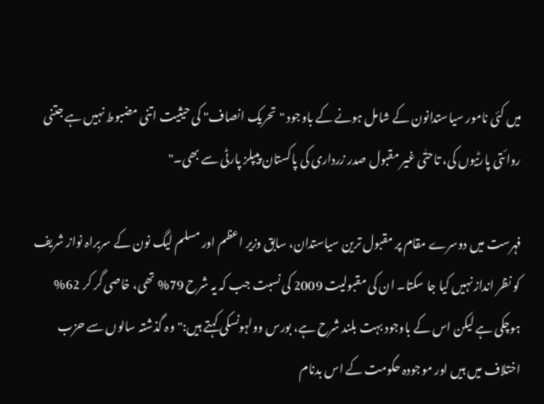میں کئی نامور سیاستدانون کے شامل ہونے کے باوجود "تحریک انصاف" کی حیثیت اتنی مضبوط نہیں ہے جتنی روائتی پارٹیوں کی، تاحتٰی غیر مقبول صدر زرداری کی پاکستان پیپلز پارٹی سے بھی۔"

فہرست میں دوسرے مقام پر مقبول ترین سیاستدان، سابق وزیر اعظم اور مسلم لیگ نون کے سربراہ نواز شریف کو نظر انداز نہیں کیا جا سکتا۔ ان کی مقبولیت 2009 کی نسبت جب کہ یہ شرح 79% تھی، خاصی گر کر 62% ہوچکی ہے لیکن اس کے باوجود بہت بلند شرح ہے، بورس وولہونسکی کہتے ہیں:"وہ گذشتہ سالوں سے حزب اختلاف میں ہیں اور موجودہ حکومت کے اس بدنام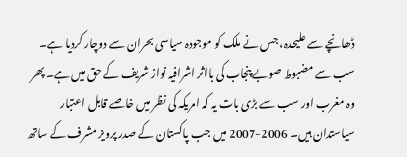ڈھانچے سے علیحدہ، جس نے ملک کو موجودہ سیاسی بحران سے دوچار کردیا ہے۔ سب سے مضبوط صوبے پنجاب کی بااثر اشرافیہ نواز شریف کے حق میں ہے۔ پھر وہ مغرب اور سب سے بڑی بات یہ کہ امریکہ کی نظر میں خاصے قابل اعتبار سیاستدان ہیں۔ 2006-2007 میں جب پاکستان کے صدر پرویز مشرف کے ساتھ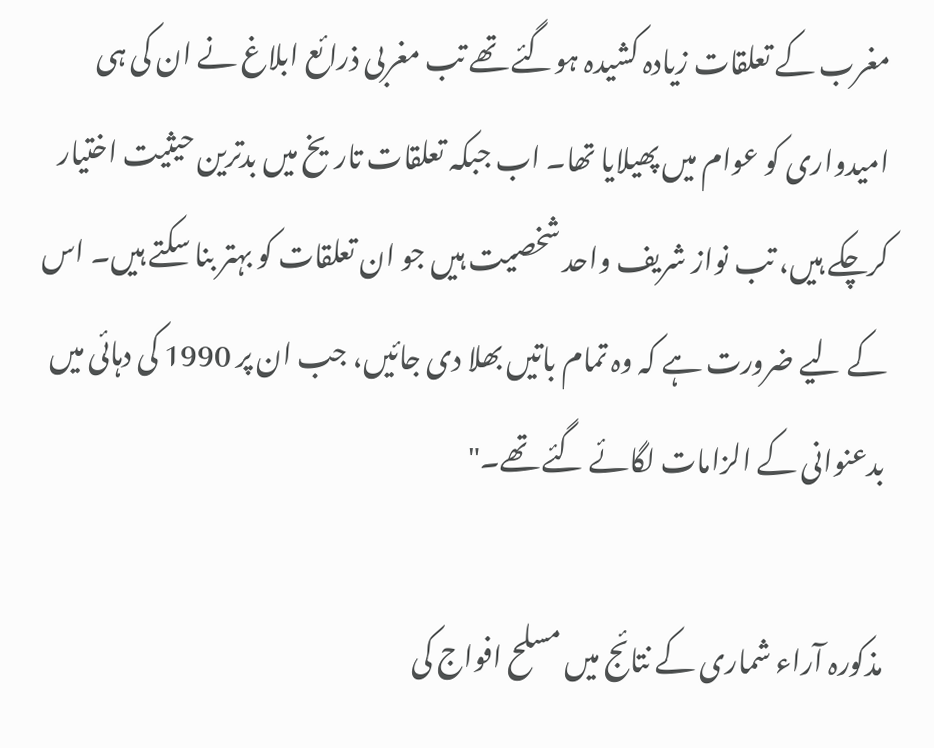مغرب کے تعلقات زیادہ کشیدہ ہوگئے تھے تب مغربی ذرائع ابلاغ نے ان کی ہی امیدواری کو عوام میں پھیلایا تھا۔ اب جبکہ تعلقات تاریخ میں بدترین حیثیت اختیار کرچکے ہیں، تب نواز شریف واحد شخصیت ہیں جو ان تعلقات کو بہتر بنا سکتے ہیں۔ اس کے لیے ضرورت ہے کہ وہ تمام باتیں بھلا دی جائیں، جب ان پر 1990 کی دہائی میں بدعنوانی کے الزامات لگائے گئے تھے۔"

مذکورہ آراء شماری کے نتائج میں مسلح افواج کی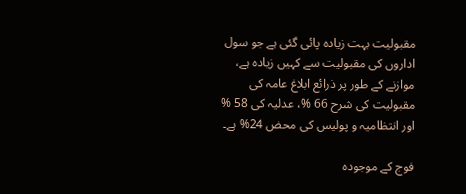مقبولیت بہت زیادہ پائی گئی ہے جو سول اداروں کی مقبولیت سے کہیں زیادہ ہے، موازنے کے طور پر ذرائع ابلاغ عامہ کی مقبولیت کی شرح 66 %، عدلیہ کی 58 % اور انتظامیہ و پولیس کی محض 24% ہے۔

فوج کے موجودہ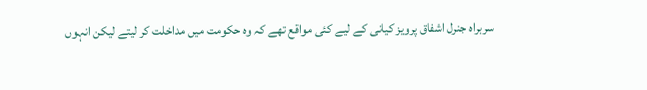سربراہ جنرل اشفاق پرویز کیانی کے لیے کئی مواقع تھے کہ وہ حکومت میں مداخلت کر لیتے لیکن انہوں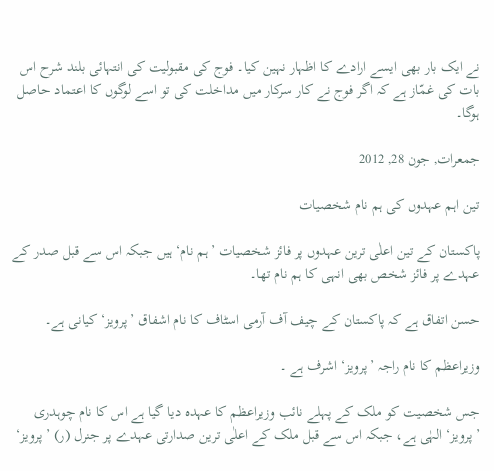نے ایک بار بھی ایسے ارادے کا اظہار نہین کیا۔ فوج کی مقبولیت کی انتہائی بلند شرح اس بات کی غمّاز ہے کہ اگر فوج نے کار سرکار میں مداخلت کی تو اسے لوگوں کا اعتماد حاصل ہوگا۔

جمعرات, جون 28, 2012

تین اہم عہدوں کی ہم نام شخصیات

پاکستان کے تین اعلٰی ترین عہدوں پر فائز شخصیات ’ہم نام‘ ہیں جبکہ اس سے قبل صدر کے عہدے پر فائز شخص بھی انہی کا ہم نام تھا۔

حسن اتفاق ہے کہ پاکستان کے چیف آف آرمی اسٹاف کا نام اشفاق ’پرویز‘ کیانی ہے۔

وزیراعظم کا نام راجہ ’پرویز‘ اشرف ہے ۔

جس شخصیت کو ملک کے پہلے نائب وزیراعظم کا عہدہ دیا گیا ہے اس کا نام چوہدری ’پرویز‘ الہٰی ہے، جبکہ اس سے قبل ملک کے اعلٰی ترین صدارتی عہدے پر جنرل (ر) ’پرویز‘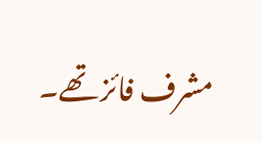مشرف فائز تھے۔